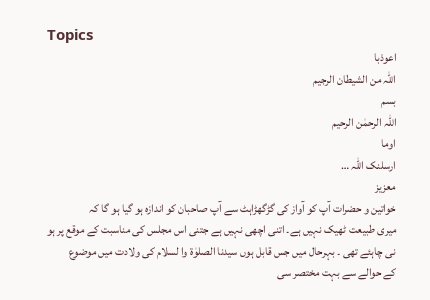Topics
اعوذبا
اللہ من الشیطان الرجیم
بسم
اللہ الرحمٰن الرحیم
اوما
ارسلنک اللہ …
معزیز
خواتین و حضرات آپ کو آواز کی گڑگھڑاہٹ سے آپ صاحبان کو اندازہ ہو گیا ہو گا کہ
میری طبیعت ٹھیک نہیں ہے۔ اتنی اچھی نہیں ہے جتنی اس مجلس کی مناسبت کے موقع پر ہو
نی چاہئے تھی ۔ بہرحال میں جس قابل ہوں سیدنا الصلوٰۃ وا لسلام کی ولادت میں موضوع
کے حوالے سے بہت مختصر سی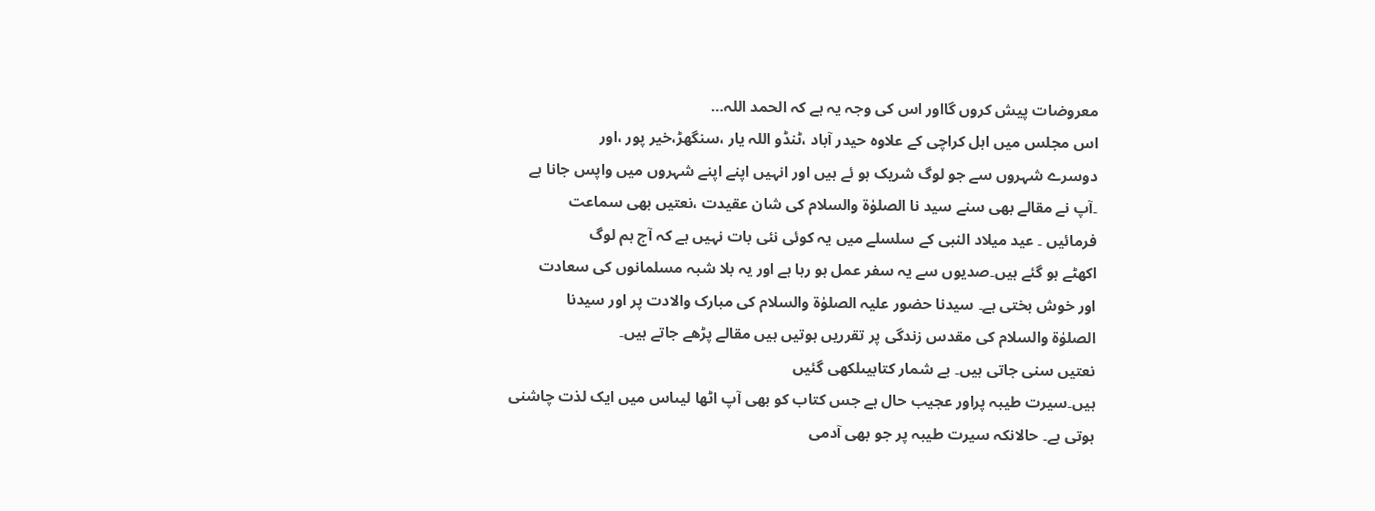معروضات پیش کروں گااور اس کی وجہ یہ ہے کہ الحمد اللہ…
اس مجلس میں اہل کراچی کے علاوہ حیدر آباد ،ٹنڈو اللہ یار ،سنگھڑ،خیر پور ،اور
دوسرے شہروں سے جو لوگ شریک ہو ئے ہیں اور انہیں اپنے اپنے شہروں میں واپس جانا ہے
۔آپ نے مقالے بھی سنے سید نا الصلوٰۃ والسلام کی شان عقیدت ،نعتیں بھی سماعت
فرمائیں ۔ عید میلاد النبی کے سلسلے میں یہ کوئی نئی بات نہیں ہے کہ آج ہم لوگ
اکھٹے ہو گئے ہیں۔صدیوں سے یہ سفر عمل ہو رہا ہے اور یہ بلا شبہ مسلمانوں کی سعادت
اور خوش بختی ہے۔ سیدنا حضور علیہ الصلوٰۃ والسلام کی مبارک والادت پر اور سیدنا
الصلوٰۃ والسلام کی مقدس زندگی پر تقرریں ہوتیں ہیں مقالے پڑھے جاتے ہیں۔
نعتیں سنی جاتی ہیں۔ بے شمار کتابیںلکھی گئیں
ہیں۔سیرت طیبہ پراور عجیب حال ہے جس کتاب کو بھی آپ اٹھا لیںاس میں ایک لذت چاشنی
ہوتی ہے۔ حالانکہ سیرت طیبہ پر جو بھی آدمی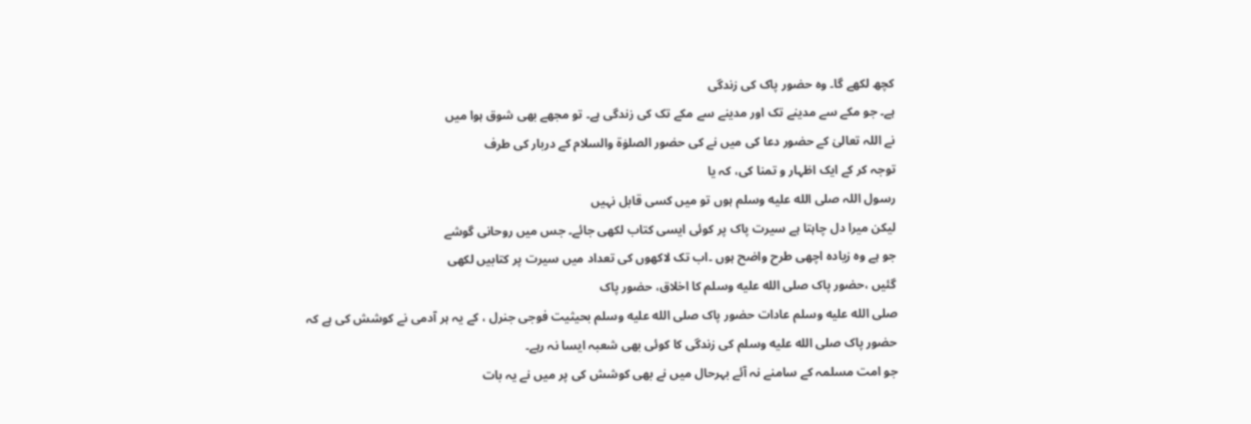کچھ لکھے گا۔ وہ حضور پاک کی زندگی
ہے۔ جو مکے سے مدینے تک اور مدینے سے مکے تک کی زندگی ہے۔ تو مجھے بھی شوق ہوا میں
نے اللہ تعالیٰ کے حضور دعا کی میں نے کی حضور الصلوٰۃ والسلام کے دربار کی طرف
توجہ کر کے ایک اظہار و تمنا کی، کہ یا
رسول اللہ صلى الله عليه وسلم ہوں تو میں کسی قابل نہیں
لیکن میرا دل چاہتا ہے سیرت پاک پر کوئی ایسی کتاب لکھی جائے۔ جس میں روحانی گوشے
جو ہے وہ زیادہ اچھی طرح واضح ہوں ۔اب تک لاکھوں کی تعداد میں سیرت پر کتابیں لکھی
گئیں ،حضور پاک صلى الله عليه وسلم کا اخلاق، حضور پاک
صلى الله عليه وسلم عادات حضور پاک صلى الله عليه وسلم بحیثیت فوجی جنرل ، کے یہ ہر آدمی نے کوشش کی ہے کہ
حضور پاک صلى الله عليه وسلم کی زندگی کا کوئی بھی شعبہ ایسا نہ رہے۔
جو امت مسلمہ کے سامنے نہ آئے بہرحال میں نے بھی کوشش کی پر میں نے یہ بات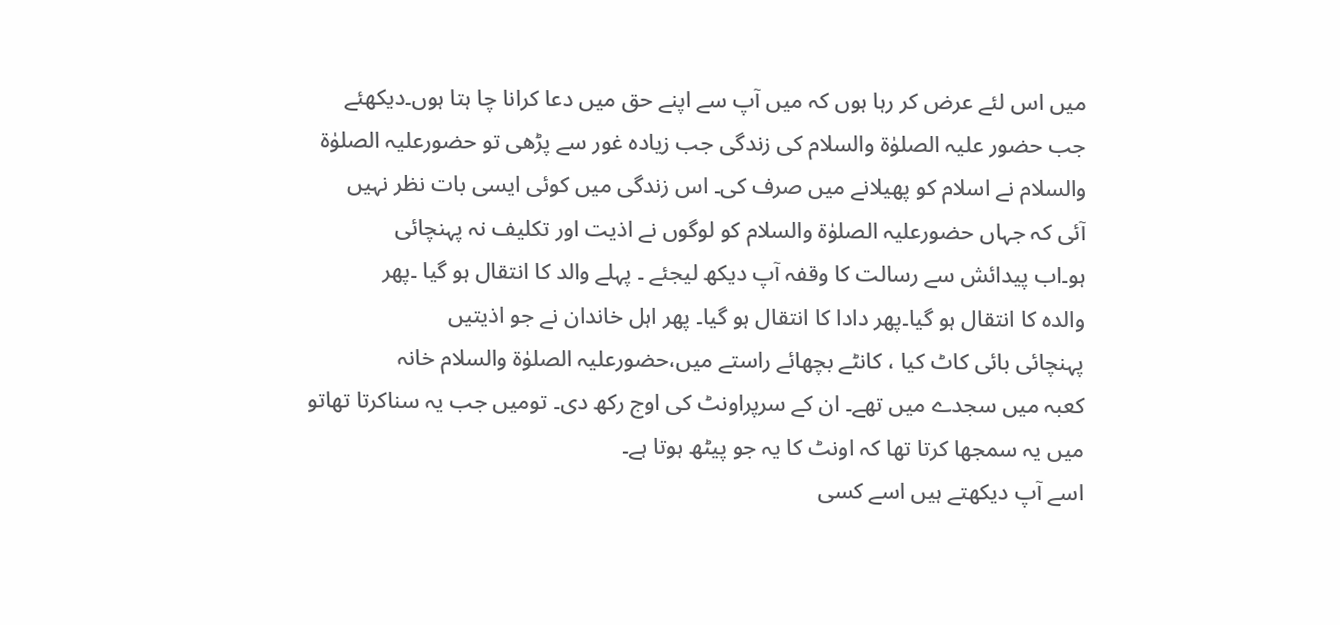میں اس لئے عرض کر رہا ہوں کہ میں آپ سے اپنے حق میں دعا کرانا چا ہتا ہوں۔دیکھئے
جب حضور علیہ الصلوٰۃ والسلام کی زندگی جب زیادہ غور سے پڑھی تو حضورعلیہ الصلوٰۃ
والسلام نے اسلام کو پھیلانے میں صرف کی۔ اس زندگی میں کوئی ایسی بات نظر نہیں
آئی کہ جہاں حضورعلیہ الصلوٰۃ والسلام کو لوگوں نے اذیت اور تکلیف نہ پہنچائی
ہو۔اب پیدائش سے رسالت کا وقفہ آپ دیکھ لیجئے ۔ پہلے والد کا انتقال ہو گیا ۔پھر
والدہ کا انتقال ہو گیا۔پھر دادا کا انتقال ہو گیا۔ پھر اہل خاندان نے جو اذیتیں
پہنچائی بائی کاٹ کیا ، کانٹے بچھائے راستے میں،حضورعلیہ الصلوٰۃ والسلام خانہ
کعبہ میں سجدے میں تھے۔ ان کے سرپراونٹ کی اوج رکھ دی۔ تومیں جب یہ سناکرتا تھاتو
میں یہ سمجھا کرتا تھا کہ اونٹ کا یہ جو پیٹھ ہوتا ہے۔
اسے آپ دیکھتے ہیں اسے کسی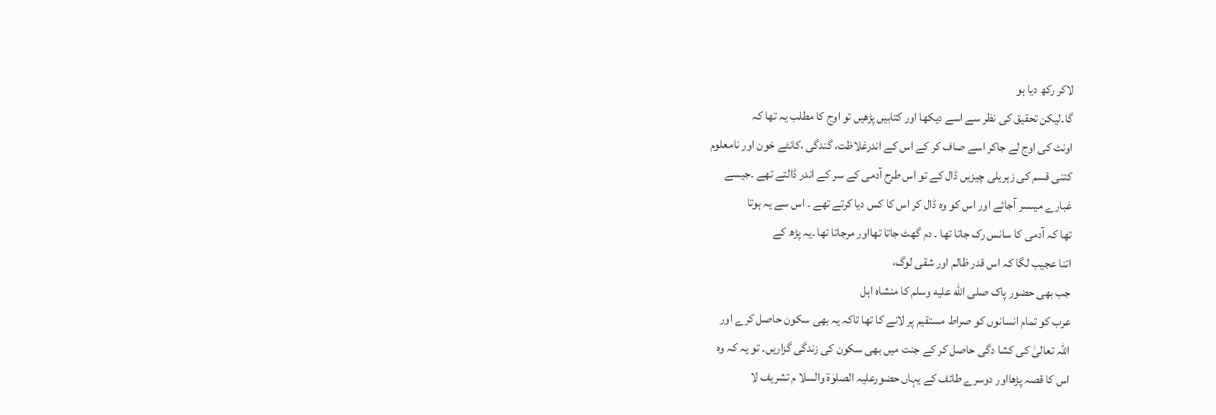لاکر رکھ دیا ہو
گا۔لیکن تحقیق کی نظر سے اسے دیکھا اور کتابیں پڑھیں تو اوج کا مطلب یہ تھا کہ
اونٹ کی اوج لے جاکر اسے صاف کر کے اس کے اندرغلاظت، گندگی ،کانٹے خون اور نامعلوم
کتنی قسم کی زہریلی چیزیں ڈال کے تو اس طرح آدمی کے سر کے اندر ڈالتے تھے ۔جیسے
غبارے میںسر آجائے اور اس کو وہ ڈال کر اس کا کس دیا کرتے تھے ۔ اس سے یہ ہوتا
تھا کہ آدمی کا سانس رک جاتا تھا ۔ دم گھٹ جاتا تھااور مرجاتا تھا ۔یہ پڑھ کے
اتنا عجیب لگا کہ اس قدر ظالم اور شقی لوگ،
جب بھی حضور پاک صلى الله عليه وسلم کا منشاہ اہل
عرب کو تمام انسانوں کو صراط مستقیم پر لانے کا تھا تاکہ یہ بھی سکون حاصل کرے اور
اللہ تعالیٰ کی کشا دگی حاصل کر کے جنت میں بھی سکون کی زندگی گزاریں۔ تو یہ کہ وہ
اس کا قصہ پڑھااور دوسرے طائف کے یہاں حضورعلیہ الصلوٰۃ والسلا م تشریف لا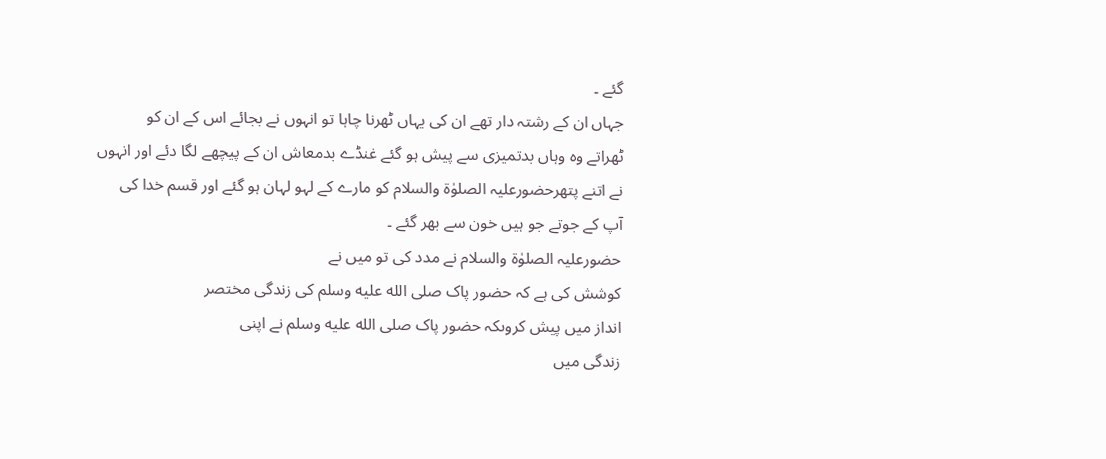گئے ۔
جہاں ان کے رشتہ دار تھے ان کی یہاں ٹھرنا چاہا تو انہوں نے بجائے اس کے ان کو
ٹھراتے وہ وہاں بدتمیزی سے پیش ہو گئے غنڈے بدمعاش ان کے پیچھے لگا دئے اور انہوں
نے اتنے پتھرحضورعلیہ الصلوٰۃ والسلام کو مارے کے لہو لہان ہو گئے اور قسم خدا کی
آپ کے جوتے جو ہیں خون سے بھر گئے ۔
حضورعلیہ الصلوٰۃ والسلام نے مدد کی تو میں نے
کوشش کی ہے کہ حضور پاک صلى الله عليه وسلم کی زندگی مختصر
انداز میں پیش کروںکہ حضور پاک صلى الله عليه وسلم نے اپنی
زندگی میں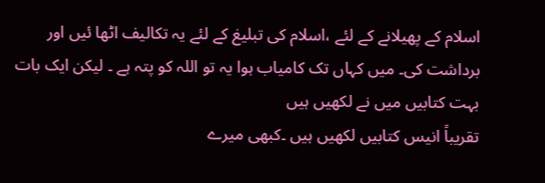اسلام کے پھیلانے کے لئے ،اسلام کی تبلیغ کے لئے یہ تکالیف اٹھا ئیں اور
برداشت کی۔ میں کہاں تک کامیاب ہوا یہ تو اللہ کو پتہ ہے ۔ لیکن ایک بات بہت کتابیں میں نے لکھیں ہیں
تقریباً انیس کتابیں لکھیں ہیں ۔کبھی میرے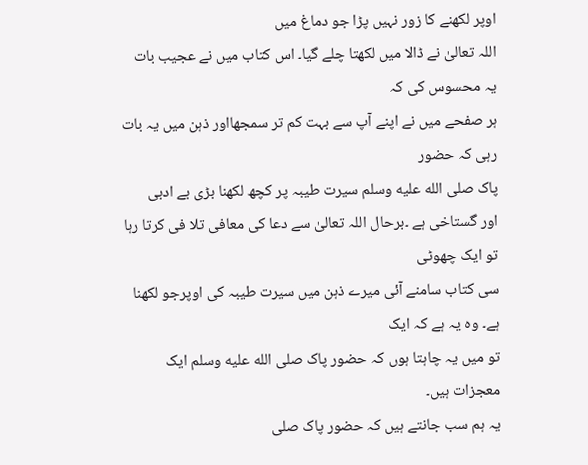اوپر لکھنے کا زور نہیں پڑا جو دماغ میں
اللہ تعالیٰ نے ڈالا میں لکھتا چلے گیا۔ اس کتاب میں نے عجیب بات یہ محسوس کی کہ
ہر صفحے میں نے اپنے آپ سے بہت کم تر سمجھااور ذہن میں یہ بات رہی کہ حضور
پاک صلى الله عليه وسلم سیرت طیبہ پر کچھ لکھنا بڑی بے ادبی
اور گستاخی ہے ۔برحال اللہ تعالیٰ سے دعا کی معافی تلا فی کرتا رہا تو ایک چھوٹی
سی کتاب سامنے آئی میرے ذہن میں سیرت طیبہ کی اوپرجو لکھنا ہے۔ وہ یہ ہے کہ ایک
تو میں یہ چاہتا ہوں کہ حضور پاک صلى الله عليه وسلم ایک معجزات ہیں۔
یہ ہم سب جانتے ہیں کہ حضور پاک صلى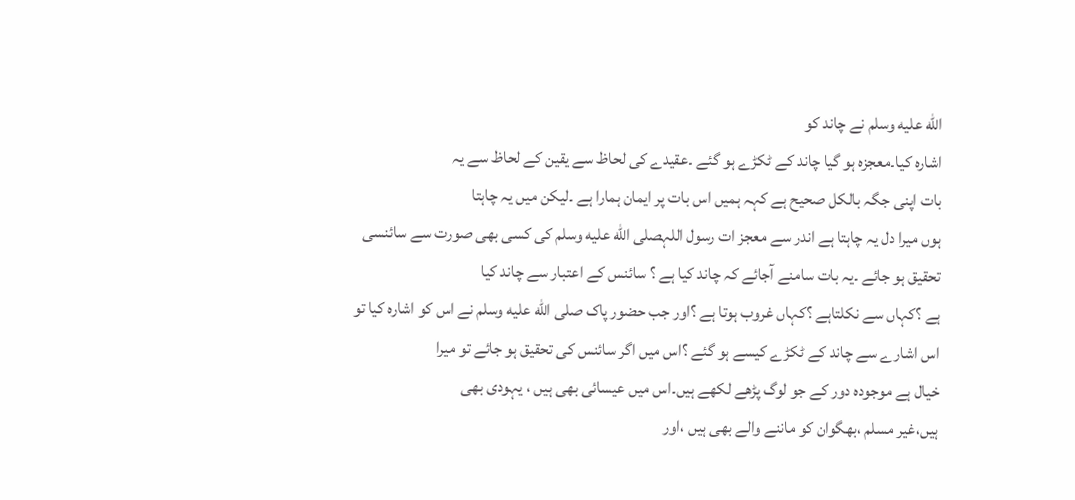الله عليه وسلم نے چاند کو
اشارہ کیا۔معجزہ ہو گیا چاند کے ٹکڑے ہو گئے ۔عقیدے کی لحاظ سے یقین کے لحاظ سے یہ
بات اپنی جگہ بالکل صحیح ہے کہہ ہمیں اس بات پر ایمان ہمارا ہے ۔لیکن میں یہ چاہتا
ہوں میرا دل یہ چاہتا ہے اندر سے معجز ات رسول اللہصلى الله عليه وسلم کی کسی بھی صورت سے سائنسی
تحقیق ہو جائے ۔یہ بات سامنے آجائے کہ چاند کیا ہے ؟ سائنس کے اعتبار سے چاند کیا
ہے ؟کہاں سے نکلتاہے ؟کہاں غروب ہوتا ہے ؟اور جب حضور پاک صلى الله عليه وسلم نے اس کو اشارہ کیا تو
اس اشارے سے چاند کے ٹکڑے کیسے ہو گئے ؟اس میں اگر سائنس کی تحقیق ہو جائے تو میرا
خیال ہے موجودہ دور کے جو لوگ پڑھے لکھے ہیں۔اس میں عیسائی بھی ہیں ، یہودی بھی
ہیں،غیر مسلم ،بھگوان کو ماننے والے بھی ہیں ،اور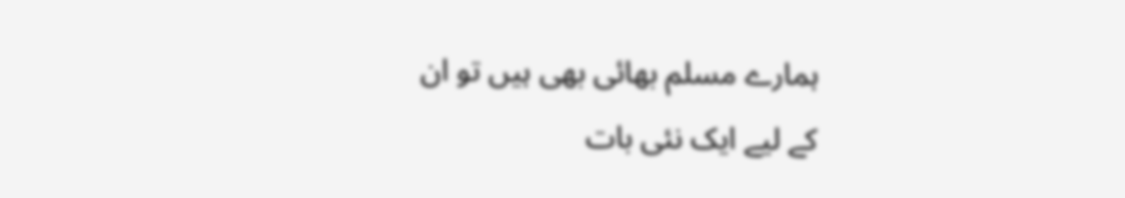ہمارے مسلم بھائی بھی ہیں تو ان
کے لیے ایک نئی بات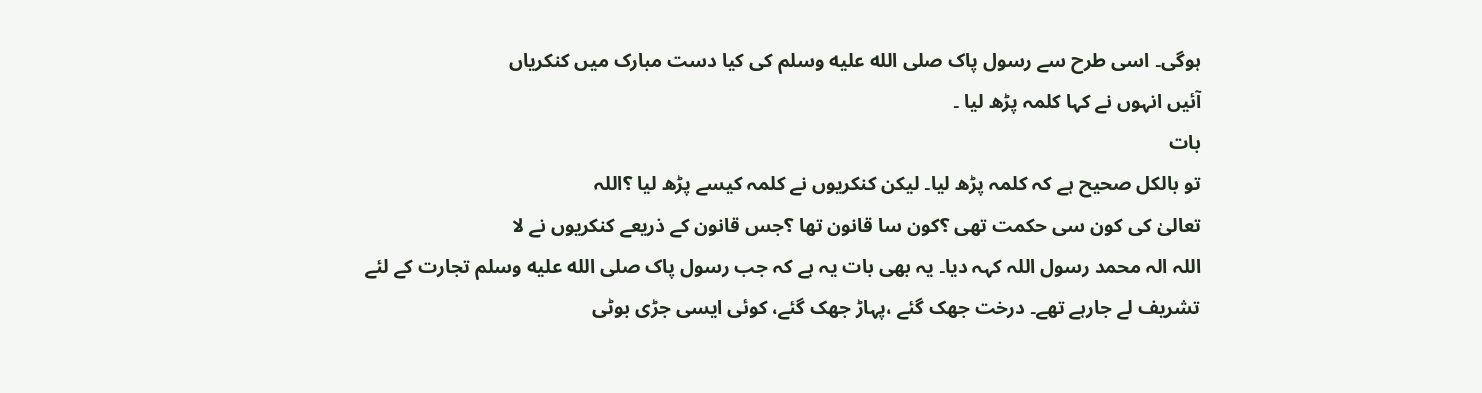ہوگی۔ اسی طرح سے رسول پاک صلى الله عليه وسلم کی کیا دست مبارک میں کنکریاں
آئیں انہوں نے کہا کلمہ پڑھ لیا ۔
بات
تو بالکل صحیح ہے کہ کلمہ پڑھ لیا۔ لیکن کنکریوں نے کلمہ کیسے پڑھ لیا ؟اللہ
تعالیٰ کی کون سی حکمت تھی ؟کون سا قانون تھا ؟جس قانون کے ذریعے کنکریوں نے لا
اللہ الہ محمد رسول اللہ کہہ دیا۔ یہ بھی بات یہ ہے کہ جب رسول پاک صلى الله عليه وسلم تجارت کے لئے
تشریف لے جارہے تھے۔ درخت جھک گئے ،پہاڑ جھک گئے، کوئی ایسی جڑی بوٹی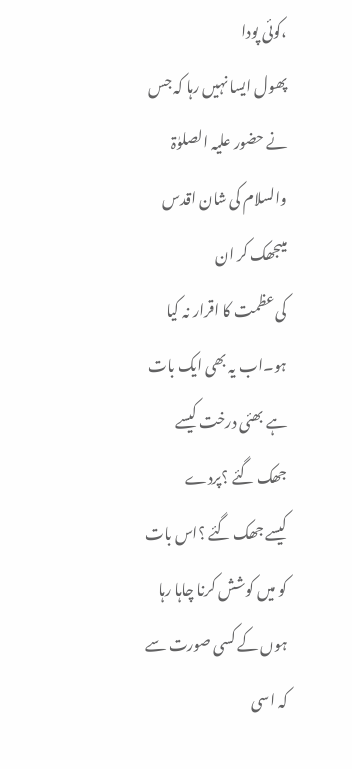،کوئی پودا
پھول ایسا نہیں رہا کہ جس نے حضور علیہ الصلوٰۃ والسلام کی شان اقدس میںجھک کر ان
کی عظمت کا اقرار نہ کیا ہو۔اب یہ بھی ایک بات ہے بھئی درخت کیسے جھک گئے ؟پردے
کیسے جھک گئے ؟اس بات کو میں کوشش کرنا چاہا رہا ہوں کے کسی صورت سے کہ اسی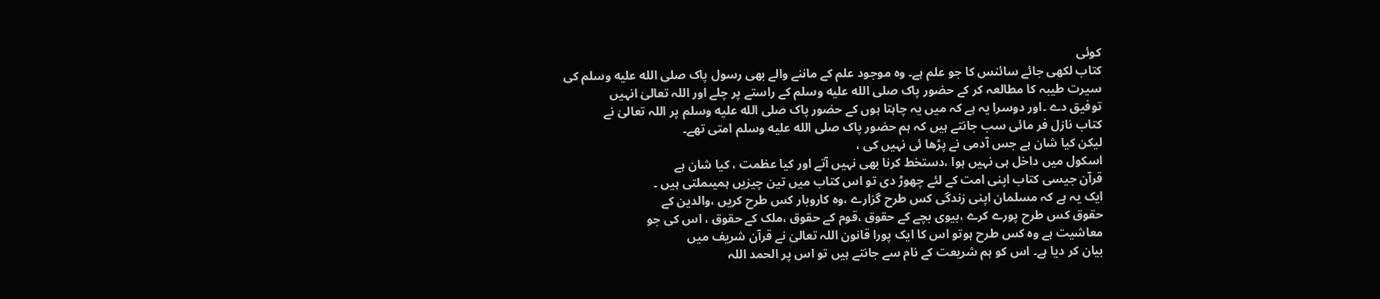کوئی
کتاب لکھی جائے سائنس کا جو علم ہے۔ وہ موجود علم کے ماننے والے بھی رسول پاک صلى الله عليه وسلم کی
سیرت طیبہ کا مطالعہ کر کے حضور پاک صلى الله عليه وسلم کے راستے پر چلے اور اللہ تعالیٰ انہیں
توفیق دے ۔اور دوسرا یہ ہے کہ میں یہ چاہتا ہوں کے حضور پاک صلى الله عليه وسلم پر اللہ تعالیٰ نے
کتاب نازل فر مائی سب جانتے ہیں کہ ہم حضور پاک صلى الله عليه وسلم امتی تھے۔
لیکن کیا شان ہے جس آدمی نے پڑھا ئی نہیں کی ،
اسکول میں داخل ہی نہیں ہوا ،دستخط کرنا بھی نہیں آتے اور کیا عظمت ، کیا شان ہے
قرآن جیسی کتاب اپنی امت کے لئے چھوڑ دی تو اس کتاب میں تین چیزیں ہمیںملتی ہیں ۔
ایک یہ ہے کہ مسلمان اپنی زندگی کس طرح گزارے ،وہ کاروبار کس طرح کریں ،والدین کے
حقوق کس طرح پورے کرے ،بیوی بچے کے حقوق ،قوم کے حقوق ،ملک کے حقوق ، اس کی جو
معاشیت ہے وہ کس طرح ہوتو اس کا ایک پورا قانون اللہ تعالیٰ نے قرآن شریف میں
بیان کر دیا ہے۔ اس کو ہم شریعت کے نام سے جانتے ہیں تو اس پر الحمد اللہ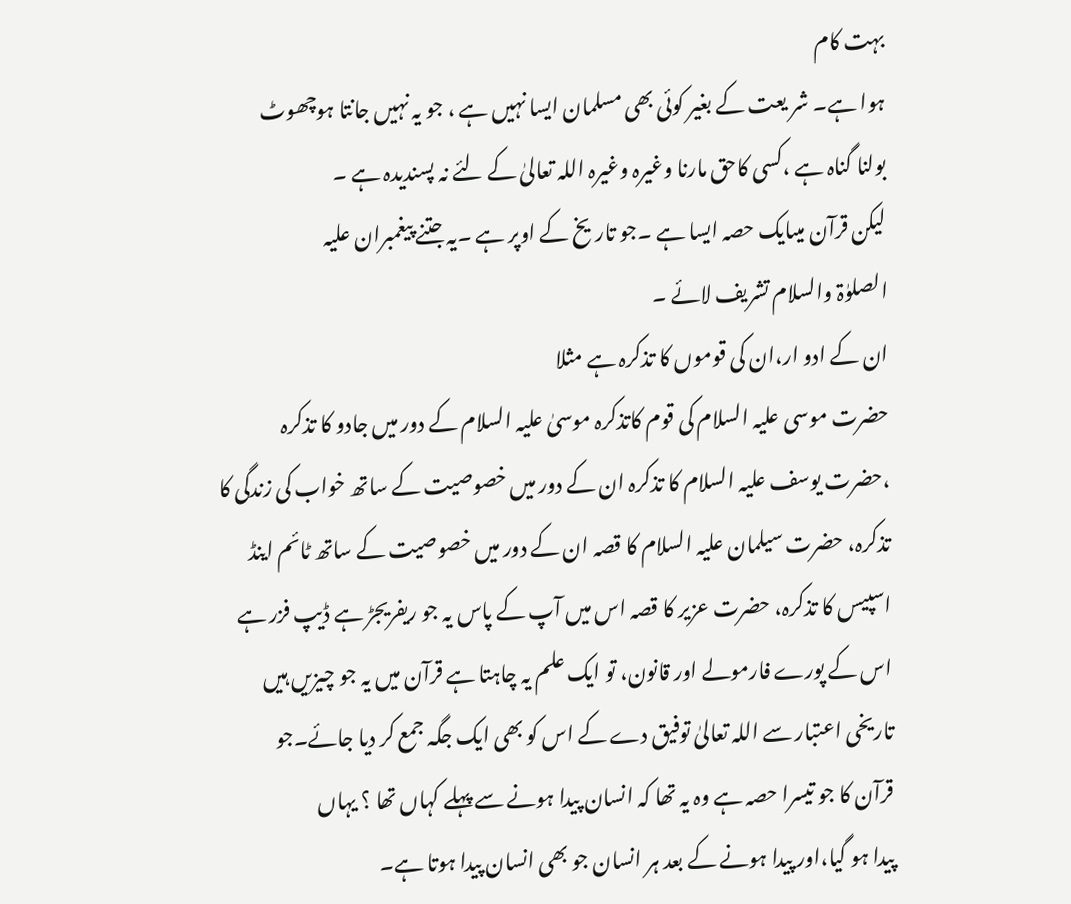بہت کام
ہوا ہے۔ شر یعت کے بغیر کوئی بھی مسلمان ایسا نہیں ہے ، جو یہ نہیں جانتا ہوچھوٹ
بولنا گناہ ہے ،کسی کاحق مارنا وغیرہ وغیرہ اللہ تعالیٰ کے لئے نہ پسندیدہ ہے ۔
لیکن قرآن میںایک حصہ ایسا ہے ۔جو تاریخ کے اوپر ہے ۔یہ جتنے پیغمبران علیہ
الصلوٰۃ والسلام تشریف لائے ۔
ان کے ادو ار،ان کی قوموں کا تذکرہ ہے مثلا
حضرت موسی علیہ السلام کی قوم کاتذکرہ موسیٰ علیہ السلام کے دور میں جادو کا تذکرہ
،حضرت یوسف علیہ السلام کا تذکرہ ان کے دور میں خصوصیت کے ساتھ خواب کی زندگی کا
تذکرہ، حضرت سیلمان علیہ السلام کا قصہ ان کے دور میں خصوصیت کے ساتھ ٹائم اینڈ
اسپیس کا تذکرہ، حضرت عزیر کا قصہ اس میں آپ کے پاس یہ جو ریفریجڑ ہے ڈیپ فزر ہے
اس کے پورے فارمولے اور قانون، تو ایک علم یہ چاہتا ہے قرآن میں یہ جو چیزیں ہیں
تاریخی اعتبار سے اللہ تعالیٰ توفیق دے کے اس کو بھی ایک جگہ جمع کر دیا جائے۔جو
قرآن کا جو تیسرا حصہ ہے وہ یہ تھا کہ انسان پیدا ہونے سے پہلے کہاں تھا ؟ یہاں
پیدا ہو گیا،اور پیدا ہونے کے بعد ہر انسان جو بھی انسان پیدا ہوتا ہے۔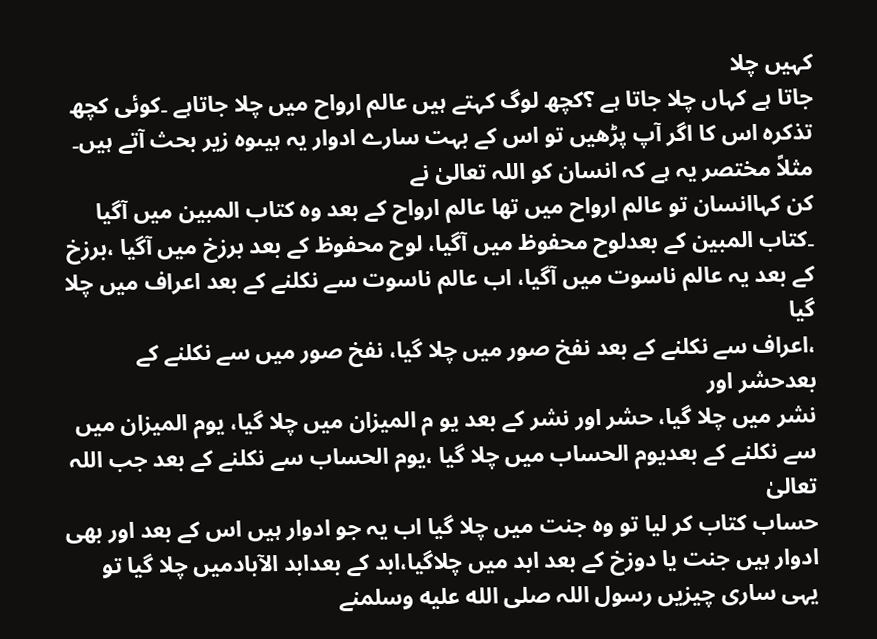کہیں چلا
جاتا ہے کہاں چلا جاتا ہے ؟کچھ لوگ کہتے ہیں عالم ارواح میں چلا جاتاہے ۔کوئی کچھ
تذکرہ اس کا اگر آپ پڑھیں تو اس کے بہت سارے ادوار یہ ہیںوہ زیر بحث آتے ہیں۔
مثلاً مختصر یہ ہے کہ انسان کو اللہ تعالیٰ نے
کن کہاانسان تو عالم ارواح میں تھا عالم ارواح کے بعد وہ کتاب المبین میں آگیا
۔کتاب المبین کے بعدلوح محفوظ میں آگیا، لوح محفوظ کے بعد برزخ میں آگیا ،برزخ
کے بعد یہ عالم ناسوت میں آگیا، اب عالم ناسوت سے نکلنے کے بعد اعراف میں چلا گیا
،اعراف سے نکلنے کے بعد نفخ صور میں چلا گیا، نفخ صور میں سے نکلنے کے بعدحشر اور
نشر میں چلا گیا، حشر اور نشر کے بعد یو م المیزان میں چلا گیا، یوم المیزان میں
سے نکلنے کے بعدیوم الحساب میں چلا گیا ،یوم الحساب سے نکلنے کے بعد جب اللہ تعالیٰ
حساب کتاب کر لیا تو وہ جنت میں چلا گیا اب یہ جو ادوار ہیں اس کے بعد اور بھی
ادوار ہیں جنت یا دوزخ کے بعد ابد میں چلاگیا،ابد کے بعدابد الآبادمیں چلا گیا تو
یہی ساری چیزیں رسول اللہ صلى الله عليه وسلمنے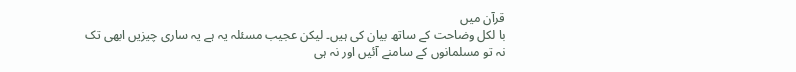قرآن میں
با لکل وضاحت کے ساتھ بیان کی ہیں۔ لیکن عجیب مسئلہ یہ ہے یہ ساری چیزیں ابھی تک
نہ تو مسلمانوں کے سامنے آئیں اور نہ ہی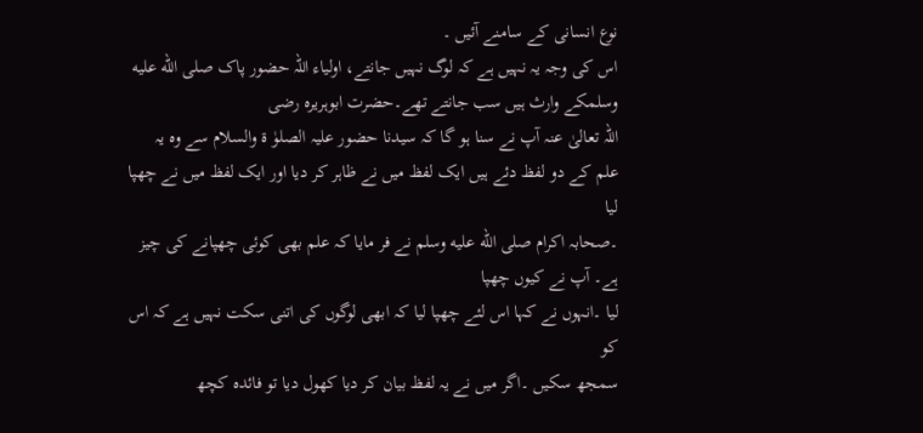نوع انسانی کے سامنے آئیں ۔
اس کی وجہ یہ نہیں ہے کہ لوگ نہیں جانتے، اولیاء اللہ حضور پاک صلى الله عليه وسلمکے وارث ہیں سب جانتے تھے۔حضرت ابوہریرہ رضی
اللہ تعالیٰ عنہ آپ نے سنا ہو گا کہ سیدنا حضور علیہ الصلوٰ ۃ والسلام سے وہ یہ
علم کے دو لفظ دئے ہیں ایک لفظ میں نے ظاہر کر دیا اور ایک لفظ میں نے چھپا لیا
۔صحابہ اکرام صلى الله عليه وسلم نے فر مایا کہ علم بھی کوئی چھپانے کی چیز ہے۔ آپ نے کیوں چھپا
لیا ۔انہوں نے کہا اس لئے چھپا لیا کہ ابھی لوگوں کی اتنی سکت نہیں ہے کہ اس کو
سمجھ سکیں ۔اگر میں نے یہ لفظ بیان کر دیا کھول دیا تو فائدہ کچھ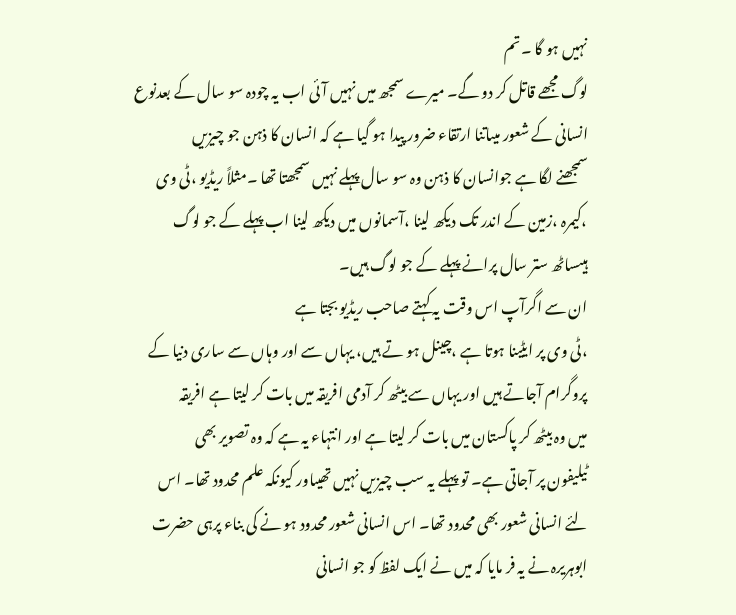نہیں ہو گا ۔تم
لوگ مجھے قاتل کر دو گے۔ میرے سمجھ میں نہیں آئی اب یہ چودہ سو سال کے بعدنوع
انسانی کے شعور میںاتنا ارتقاء ضرور پیدا ہو گیا ہے کہ انسان کا ذہن جو چیزیں
سمجھنے لگا ہے جوانسان کا ذہن وہ سو سال پہلے نہیں سمجھتا تھا ۔مثلاً ریڈیو ،ٹی وی
،کیمرہ ،زمین کے اندر تک دیکھ لینا ،آسمانوں میں دیکھ لینا اب پہلے کے جو لوگ
ہیںساٹھ ستر سال پرانے پہلے کے جو لوگ ہیں۔
ان سے اگرآپ اس وقت یہ کہتے صاحب ریڈیو بجتا ہے
،ٹی وی پر ایٹینا ہوتا ہے ،چینل ہو تے ہیں، یہاں سے اور وہاں سے ساری دنیا کے
پروگرام آجاتے ہیں اور یہاں سے بیٹھ کر آدمی افریقہ میں بات کر لیتا ہے افریقہ
میں وہ بیٹھ کر پاکستان میں بات کر لیتا ہے اور انتہاء یہ ہے کہ وہ تصویر بھی
ٹیلیفون پر آجاتی ہے۔ تو پہلے یہ سب چیزیں نہیں تھیںاور کیونکہ علم محدود تھا۔ اس
لئے انسانی شعور بھی محدود تھا۔ اس انسانی شعور محدود ہو نے کی بناء پرہی حضرت
ابوہریرہ نے یہ فر مایا کہ میں نے ایک لفظ کو جو انسانی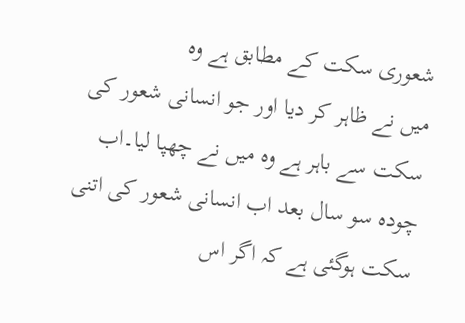شعوری سکت کے مطابق ہے وہ
میں نے ظاہر کر دیا اور جو انسانی شعور کی سکت سے باہر ہے وہ میں نے چھپا لیا۔اب
چودہ سو سال بعد اب انسانی شعور کی اتنی سکت ہوگئی ہے کہ اگر اس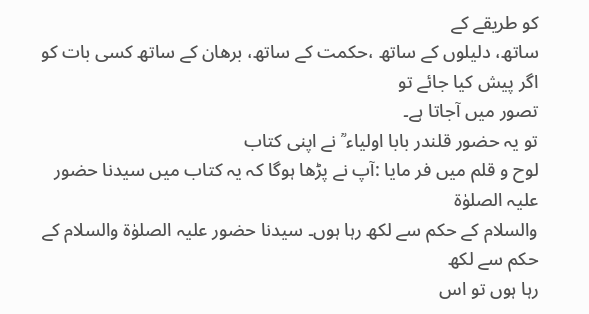کو طریقے کے
ساتھ، دلیلوں کے ساتھ ،حکمت کے ساتھ، برھان کے ساتھ کسی بات کو اگر پیش کیا جائے تو
تصور میں آجاتا ہے۔
تو یہ حضور قلندر بابا اولیاء ؒ نے اپنی کتاب
لوح و قلم میں فر مایا :آپ نے پڑھا ہوگا کہ یہ کتاب میں سیدنا حضور علیہ الصلوٰۃ
والسلام کے حکم سے لکھ رہا ہوں۔ سیدنا حضور علیہ الصلوٰۃ والسلام کے حکم سے لکھ
رہا ہوں تو اس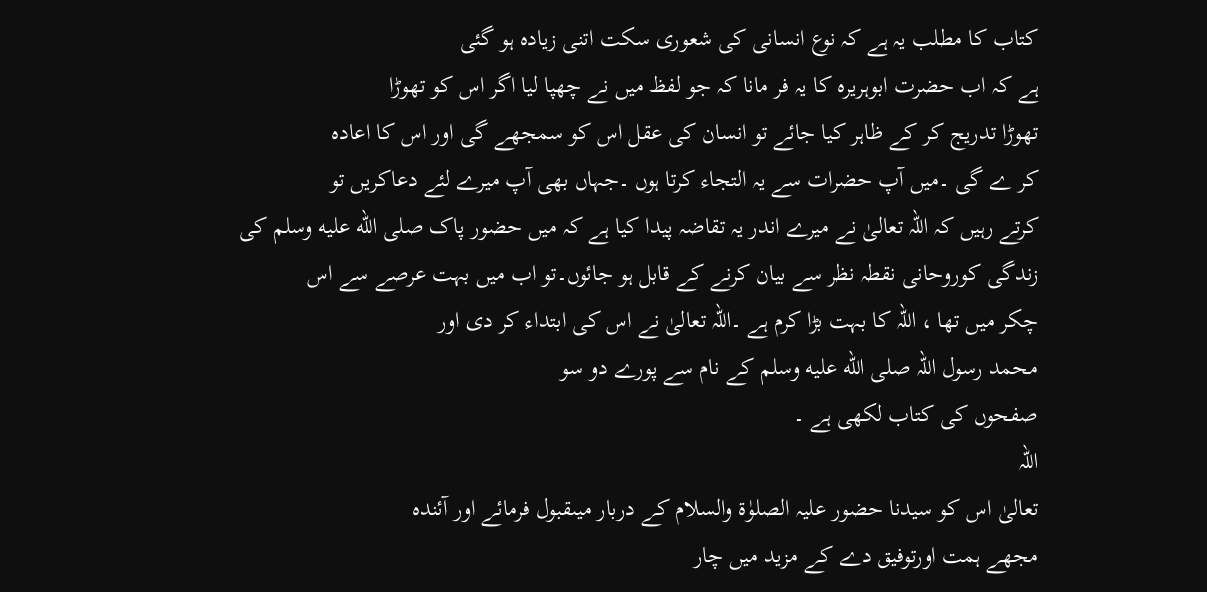کتاب کا مطلب یہ ہے کہ نوع انسانی کی شعوری سکت اتنی زیادہ ہو گئی
ہے کہ اب حضرت ابوہریرہ کا یہ فر مانا کہ جو لفظ میں نے چھپا لیا اگر اس کو تھوڑا
تھوڑا تدریج کر کے ظاہر کیا جائے تو انسان کی عقل اس کو سمجھے گی اور اس کا اعادہ
کر ے گی ۔میں آپ حضرات سے یہ التجاء کرتا ہوں ۔جہاں بھی آپ میرے لئے دعاکریں تو
کرتے رہیں کہ اللہ تعالیٰ نے میرے اندر یہ تقاضہ پیدا کیا ہے کہ میں حضور پاک صلى الله عليه وسلم کی
زندگی کوروحانی نقطہ نظر سے بیان کرنے کے قابل ہو جائوں۔تو اب میں بہت عرصے سے اس
چکر میں تھا ، اللہ کا بہت بڑا کرم ہے ۔اللہ تعالیٰ نے اس کی ابتداء کر دی اور
محمد رسول اللہ صلى الله عليه وسلم کے نام سے پورے دو سو
صفحوں کی کتاب لکھی ہے ۔
اللہ
تعالیٰ اس کو سیدنا حضور علیہ الصلوٰۃ والسلام کے دربار میںقبول فرمائے اور آئندہ
مجھے ہمت اورتوفیق دے کے مزید میں چار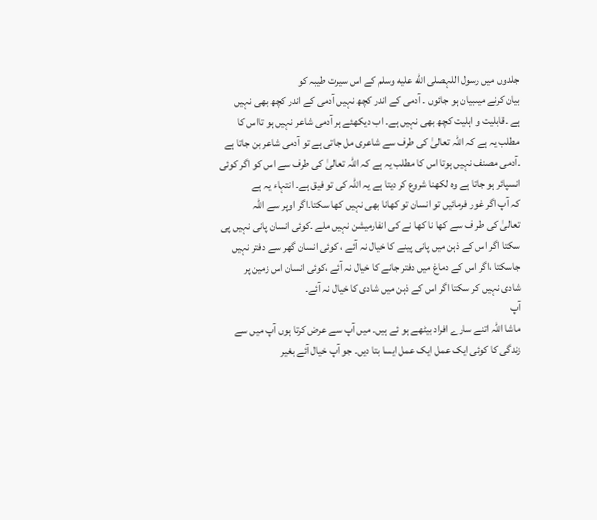جلدوں میں رسول اللہصلى الله عليه وسلم کے اس سیرت طیبہ کو
بیان کرنے میںبیان ہو جائوں ۔ آدمی کے اندر کچھ نہیں آدمی کے اندر کچھ بھی نہیں
ہے ۔قابلیت و اہلیت کچھ بھی نہیں ہے۔ اب دیکھئے ہر آدمی شاعر نہیں ہو تااس کا
مطلب یہ ہے کہ اللہ تعالیٰ کی طرف سے شاعری مل جاتی ہے تو آدمی شاعر بن جاتا ہے
۔آدمی مصنف نہیں ہوتا اس کا مطلب یہ ہے کہ اللہ تعالیٰ کی طرف سے اس کو اگر کوئی
انسپائر ہو جاتا ہے وہ لکھنا شروع کر دیتا ہے یہ اللہ کی تو فیق ہے۔ انتہاء یہ ہے
کہ آپ اگر غور فرمائیں تو انسان تو کھانا بھی نہیں کھا سکتا۔اگر اوپر سے اللہ
تعالیٰ کی طر ف سے کھا نا کھا نے کی انفارمیشن نہیں ملے ۔کوئی انسان پانی نہیں پی
سکتا اگر اس کے ذہن میں پانی پینے کا خیال نہ آئے ، کوئی انسان گھر سے دفتر نہیں
جاسکتا ،اگر اس کے دماغ میں دفتر جانے کا خیال نہ آئے ،کوئی انسان اس زمین پر
شادی نہیں کر سکتا اگر اس کے ذہن میں شادی کا خیال نہ آئے۔
آپ
ماشا اللہ اتنے سارے افراد بیٹھے ہو ئے ہیں۔ میں آپ سے عرض کرتا ہوں آپ میں سے
زندگی کا کوئی ایک عمل ایک عمل ایسا بتا دیں۔ جو آپ خیال آئے بغیر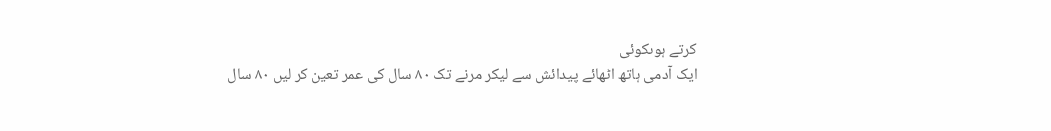کرتے ہوںکوئی
ایک آدمی ہاتھ اٹھائے پیدائش سے لیکر مرنے تک ۸۰ سال کی عمر تعین کر لیں ۸۰ سال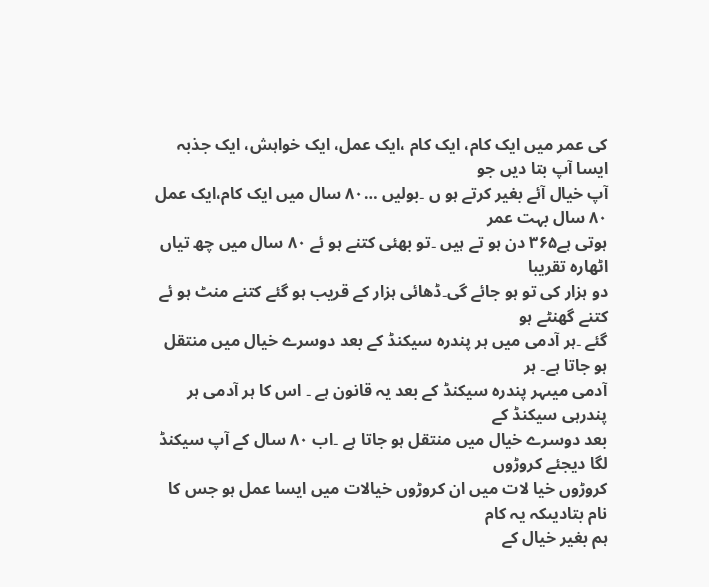کی عمر میں ایک کام، ایک کام ،ایک عمل، ایک خواہش، ایک جذبہ ایسا آپ بتا دیں جو
آپ خیال آئے بغیر کرتے ہو ں ۔بولیں …۸۰ سال میں ایک کام،ایک عمل ۸۰ سال بہت عمر
ہوتی ہے۳۶۵ دن ہو تے ہیں ۔تو بھئی کتنے ہو ئے ۸۰ سال میں چھ تیاں اٹھارہ تقریبا
دو ہزار کی تو ہو جائے گی۔ڈھائی ہزار کے قریب ہو گئے کتنے منٹ ہو ئے کتنے گھنٹے ہو
گئے ۔ہر آدمی میں ہر پندرہ سیکنڈ کے بعد دوسرے خیال میں منتقل ہو جاتا ہے۔ ہر
آدمی میںہر پندرہ سیکنڈ کے بعد یہ قانون ہے ۔ اس کا ہر آدمی ہر پندرہی سیکنڈ کے
بعد دوسرے خیال میں منتقل ہو جاتا ہے ۔اب ۸۰ سال کے آپ سیکنڈ لگا دیجئے کروڑوں
کروڑوں خیا لات میں ان کروڑوں خیالات میں ایسا عمل ہو جس کا نام بتادیںکہ یہ کام
ہم بغیر خیال کے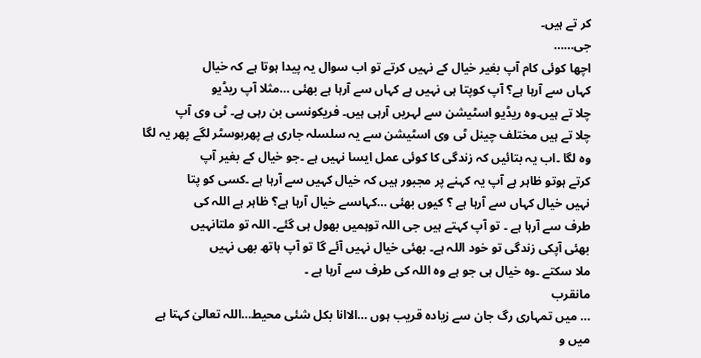کر تے ہیں۔
جی……
اچھا کوئی کام آپ بغیر خیال کے نہیں کرتے تو اب سوال یہ پیدا ہوتا ہے کہ خیال
کہاں سے آرہا ہے؟ آپ کوپتا ہی نہیں ہے کہاں سے آرہا ہے بھئی …مثلا آپ ریڈیو
چلا تے ہیں۔وہ ریڈیو اسٹیشن سے لہریں آرہی ہیں۔ فریکونسی بن رہی ہے۔ ٹی وی آپ
چلا تے ہیں مختلف چینل ٹی وی اسٹیشن سے یہ سلسلہ جاری ہے پھربوسٹر لگے پھر یہ لگا
وہ لگا ۔اب یہ بتائیں کہ زندگی کا کوئی عمل ایسا نہیں ہے ۔جو خیال کے بغیر آپ
کرتے ہوتو ظاہر ہے آپ یہ کہنے پر مجبور ہیں کہ خیال کہیں سے آرہا ہے ۔کسی کو پتا
نہیں خیال کہاں سے آرہا ہے ؟ کیوں بھئی …کہاںسے خیال آرہا ہے؟ ظاہر ہے اللہ کی
طرف سے آرہا ہے ۔ تو آپ کہتے ہیں جی اللہ توہمیں بھول ہی گئے۔ اللہ تو ملتانہیں
بھئی آپکی زندگی تو خود اللہ ہے۔ بھئی خیال نہیں آئے گا تو آپ ہاتھ بھی نہیں
ملا سکتے ۔وہ خیال ہی جو ہے وہ اللہ کی طرف سے آرہا ہے ۔
مانقرب
… میں تمہاری رگ جان سے زیادہ قریب ہوں …الاانا بکل شئی محیط…اللہ تعالیٰ کہتا ہے
میں و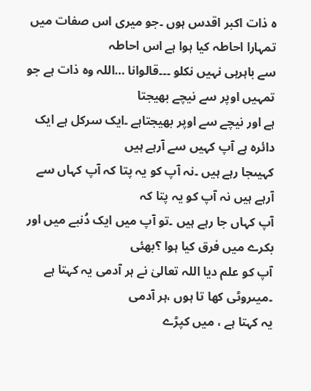ہ ذات اکبر اقدس ہوں ۔جو میری اس صفات میں تمہارا احاطہ کیا ہوا ہے اس احاطہ
سے باہرہی نہیں نکلو ۔۔۔قالوانا …اللہ وہ ذات ہے جو تمہیں اوپر سے نیچے بھیجتا
ہے اور نیچے سے اوپر بھیجتاہے ۔ایک سرکل ہے ایک دائرہ ہے آپ کہیں سے آرہے ہیں
کہیںجا رہے ہیں ۔نہ آپ کو یہ پتا کہ آپ کہاں سے آرہے ہیں نہ آپ کو یہ پتا کہ
آپ کہاں جا رہے ہیں ۔تو آپ میں ایک دُنبے میں اور بکرے میں فرق کیا ہوا ؟بھئی
آپ کو علم دیا اللہ تعالیٰ نے ہر آدمی یہ کہتا ہے ۔میںروٹی کھا تا ہوں ،ہر آدمی
یہ کہتا ہے ، میں کپڑے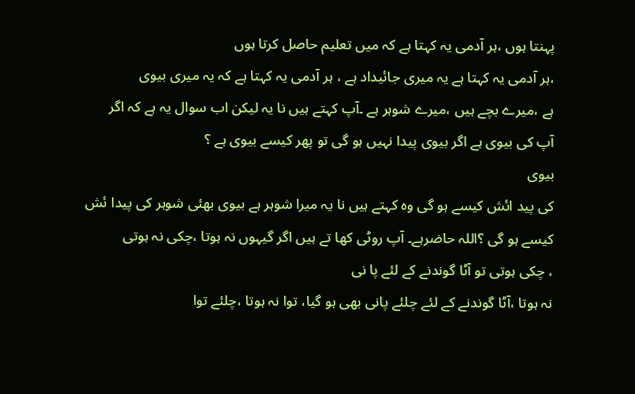پہنتا ہوں ،ہر آدمی یہ کہتا ہے کہ میں تعلیم حاصل کرتا ہوں
،ہر آدمی یہ کہتا ہے یہ میری جائیداد ہے ، ہر آدمی یہ کہتا ہے کہ یہ میری بیوی
ہے ،میرے بچے ہیں ،میرے شوہر ہے ۔آپ کہتے ہیں نا یہ لیکن اب سوال یہ ہے کہ اگر
آپ کی بیوی ہے اگر بیوی پیدا نہیں ہو گی تو پھر کیسے بیوی ہے ؟
بیوی
کی پید ائش کیسے ہو گی وہ کہتے ہیں نا یہ میرا شوہر ہے بیوی بھئی شوہر کی پیدا ئش
کیسے ہو گی ؟اللہ حاضرہے۔ آپ روٹی کھا تے ہیں اگر گیہوں نہ ہوتا ،چکی نہ ہوتی
، چکی ہوتی تو آٹا گوندنے کے لئے پا نی
نہ ہوتا ،آٹا گوندنے کے لئے چلئے پانی بھی ہو گیا، توا نہ ہوتا ،چلئے توا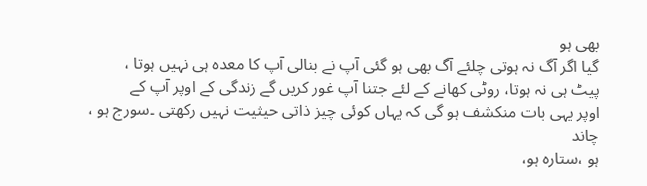بھی ہو
گیا اگر آگ نہ ہوتی چلئے آگ بھی ہو گئی آپ نے بنالی آپ کا معدہ ہی نہیں ہوتا ،
پیٹ ہی نہ ہوتا، روٹی کھانے کے لئے جتنا آپ غور کریں گے زندگی کے اوپر آپ کے
اوپر یہی بات منکشف ہو گی کہ یہاں کوئی چیز ذاتی حیثیت نہیں رکھتی ۔سورج ہو ، چاند
ہو ،ستارہ ہو،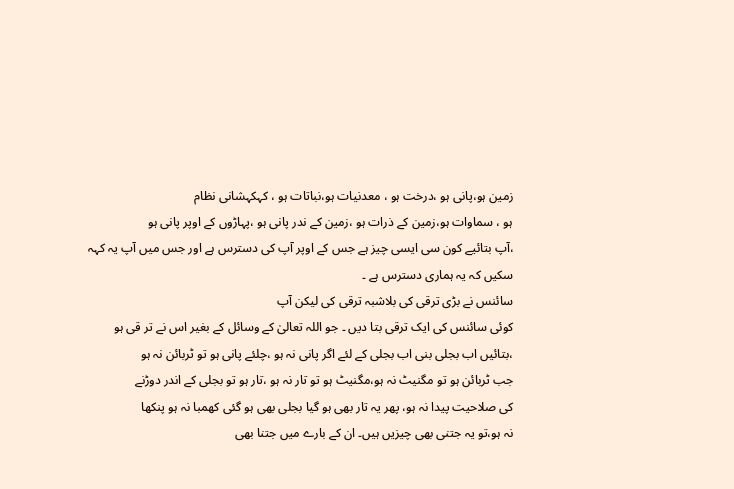زمین ہو،پانی ہو ،درخت ہو ، معدنیات ہو،نباتات ہو ، کہکہشانی نظام
ہو ، سماوات ہو،زمین کے ذرات ہو ،زمین کے ندر پانی ہو ،پہاڑوں کے اوپر پانی ہو
،آپ بتائیے کون سی ایسی چیز ہے جس کے اوپر آپ کی دسترس ہے اور جس میں آپ یہ کہہ
سکیں کہ یہ ہماری دسترس ہے ۔
سائنس نے بڑی ترقی کی بلاشبہ ترقی کی لیکن آپ
کوئی سائنس کی ایک ترقی بتا دیں ۔ جو اللہ تعالیٰ کے وسائل کے بغیر اس نے تر قی ہو
،بتائیں اب بجلی بنی اب بجلی کے لئے اگر پانی نہ ہو ،چلئے پانی ہو تو ٹربائن نہ ہو
جب ٹربائن ہو تو مگنیٹ نہ ہو،مگنیٹ ہو تو تار نہ ہو ،تار ہو تو بجلی کے اندر دوڑنے
کی صلاحیت پیدا نہ ہو، پھر یہ تار بھی ہو گیا بجلی بھی ہو گئی کھمبا نہ ہو پنکھا
نہ ہو،تو یہ جتنی بھی چیزیں ہیں۔ ان کے بارے میں جتنا بھی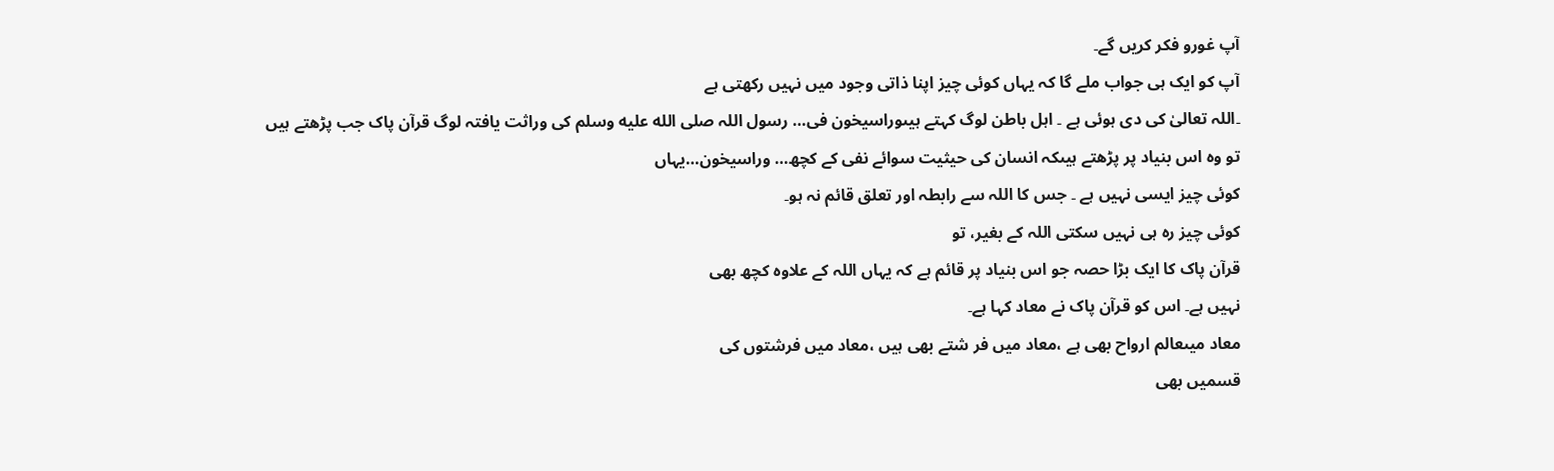آپ غورو فکر کریں گے۔
آپ کو ایک ہی جواب ملے گا کہ یہاں کوئی چیز اپنا ذاتی وجود میں نہیں رکھتی ہے
۔اللہ تعالیٰ کی دی ہوئی ہے ۔ اہل باطن لوگ کہتے ہیںوراسیخون فی… رسول اللہ صلى الله عليه وسلم کی وراثت یافتہ لوگ قرآن پاک جب پڑھتے ہیں
تو وہ اس بنیاد پر پڑھتے ہیںکہ انسان کی حیثیت سوائے نفی کے کچھ… وراسیخون…یہاں
کوئی چیز ایسی نہیں ہے ۔ جس کا اللہ سے رابطہ اور تعلق قائم نہ ہو۔
کوئی چیز رہ ہی نہیں سکتی اللہ کے بغیر، تو
قرآن پاک کا ایک بڑا حصہ جو اس بنیاد پر قائم ہے کہ یہاں اللہ کے علاوہ کچھ بھی
نہیں ہے۔ اس کو قرآن پاک نے معاد کہا ہے۔
معاد میںعالم ارواح بھی ہے ،معاد میں فر شتے بھی ہیں ،معاد میں فرشتوں کی
قسمیں بھی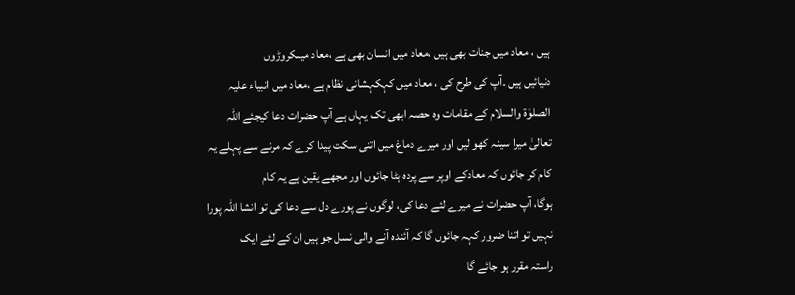ہیں ، معاد میں جنات بھی ہیں ،معاد میں انسان بھی ہے ،معاد میںکروڑوں
دنیائیں ہیں ۔آپ کی طرح کی ، معاد میں کہکہشانی نظام ہے ،معاد میں انبیاء علیہ
الصلوٰۃ والسلام کے مقامات وہ حصہ ابھی تک یہاں ہے آپ حضرات دعا کیجئے اللہ
تعالیٰ میرا سینہ کھو لیں اور میرے دماغ میں اتنی سکت پیدا کرے کہ مرنے سے پہلے یہ
کام کر جائوں کہ معادکے اوپر سے پردہ ہٹا جائوں اور مجھے یقین ہے یہ کام
ہوگا، آپ حضرات نے میرے لئے دعا کی، لوگوں نے پورے دل سے دعا کی تو انشا اللہ پورا
نہیں تو اتنا ضرور کہہ جائوں گا کہ آئندہ آنے والی نسل جو ہیں ان کے لئے ایک
راستہ مقرر ہو جائے گا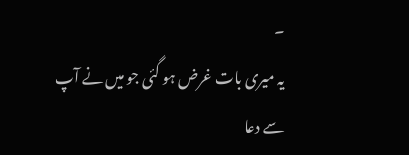۔
یہ میری بات غرض ہو گئی جو میں نے آپ سے دعا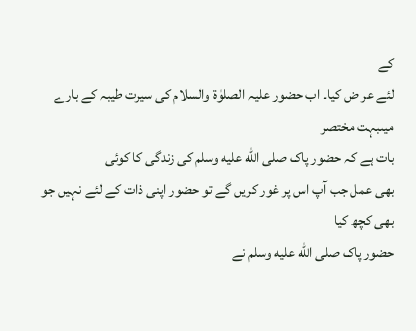کے
لئے عر ض کیا۔ اب حضور علیہ الصلوٰۃ والسلام کی سیرت طیبہ کے بارے میںبہت مختصر
بات ہے کہ حضور پاک صلى الله عليه وسلم کی زندگی کا کوئی
بھی عمل جب آپ اس پر غور کریں گے تو حضور اپنی ذات کے لئے نہیں جو بھی کچھ کیا
حضور پاک صلى الله عليه وسلم نے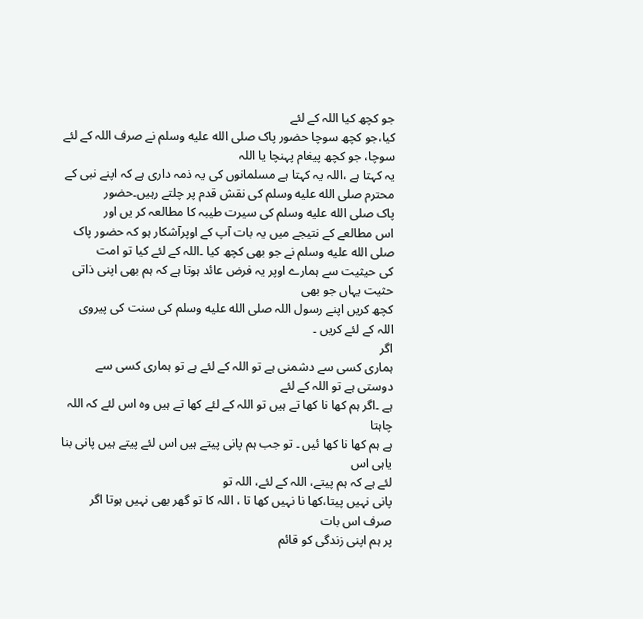جو کچھ کیا اللہ کے لئے
کیا،جو کچھ سوچا حضور پاک صلى الله عليه وسلم نے صرف اللہ کے لئے سوچا، جو کچھ پیغام پہنچا یا اللہ
یہ کہتا ہے ،اللہ یہ کہتا ہے مسلمانوں کی یہ ذمہ داری ہے کہ اپنے نبی کے
محترم صلى الله عليه وسلم کی نقش قدم پر چلتے رہیں۔حضور
پاک صلى الله عليه وسلم کی سیرت طیبہ کا مطالعہ کر یں اور
اس مطالعے کے نتیجے میں یہ بات آپ کے اوپرآشکار ہو کہ حضور پاک صلى الله عليه وسلم نے جو بھی کچھ کیا ۔اللہ کے لئے کیا تو امت
کی حیثیت سے ہمارے اوپر یہ فرض عائد ہوتا ہے کہ ہم بھی اپنی ذاتی حثیت یہاں جو بھی
کچھ کریں اپنے رسول اللہ صلى الله عليه وسلم کی سنت کی پیروی اللہ کے لئے کریں ۔
اگر
ہماری کسی سے دشمنی ہے تو اللہ کے لئے ہے تو ہماری کسی سے دوستی ہے تو اللہ کے لئے
ہے ۔اگر ہم کھا نا کھا تے ہیں تو اللہ کے لئے کھا تے ہیں وہ اس لئے کہ اللہ چاہتا
ہے ہم کھا نا کھا ئیں ۔ تو جب ہم پانی پیتے ہیں اس لئے پیتے ہیں پانی بنا یاہی اس
لئے ہے کہ ہم پیتے، اللہ کے لئے، اللہ تو
پانی نہیں پیتا،کھا نا نہیں کھا تا ، اللہ کا تو گھر بھی نہیں ہوتا اگر صرف اس بات
پر ہم اپنی زندگی کو قائم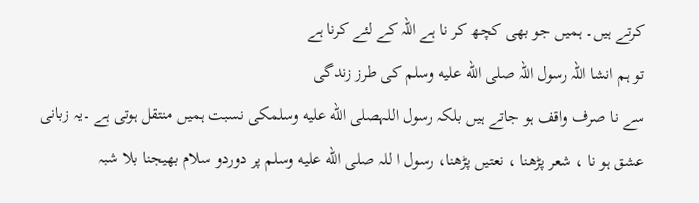کرتے ہیں۔ ہمیں جو بھی کچھ کر نا ہے اللہ کے لئے کرنا ہے
تو ہم انشا اللہ رسول اللہ صلى الله عليه وسلم کی طرز زندگی
سے نا صرف واقف ہو جاتے ہیں بلکہ رسول اللہصلى الله عليه وسلمکی نسبت ہمیں منتقل ہوتی ہے ۔یہ زبانی
عشق ہو نا ، شعر پڑھنا ، نعتیں پڑھنا، رسول ا للہ صلى الله عليه وسلم پر دوردو سلام بھیجنا بلا شبہ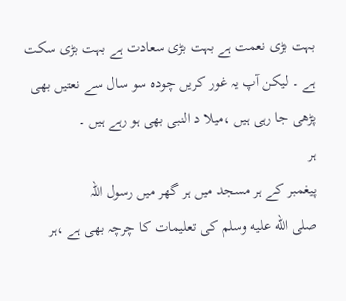بہت بڑی نعمت ہے بہت بڑی سعادت ہے بہت بڑی سکت ہے ۔ لیکن آپ یہ غور کریں چودہ سو سال سے نعتیں بھی
پڑھی جا رہی ہیں ،میلا د النبی بھی ہو رہے ہیں ۔
ہر
پیغمبر کے ہر مسجد میں ہر گھر میں رسول اللہ
صلى الله عليه وسلم کی تعلیمات کا چرچہ بھی ہے ،ہر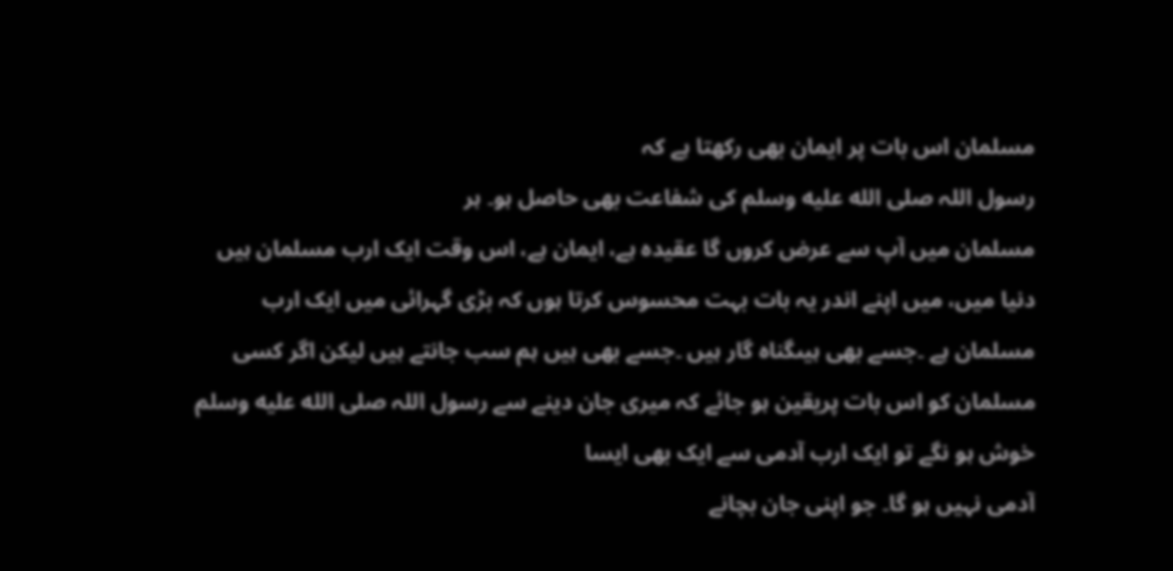مسلمان اس بات پر ایمان بھی رکھتا ہے کہ
رسول اللہ صلى الله عليه وسلم کی شفاعت بھی حاصل ہو۔ ہر
مسلمان میں آپ سے عرض کروں گا عقیدہ ہے، ایمان ہے، اس وقت ایک ارب مسلمان ہیں
دنیا میں، میں اپنے اندر یہ بات بہت محسوس کرتا ہوں کہ بڑی گہرائی میں ایک ارب
مسلمان ہے ۔جسے بھی ہیںگناہ گار ہیں ۔جسے بھی ہیں ہم سب جانتے ہیں لیکن اگر کسی
مسلمان کو اس بات پریقین ہو جائے کہ میری جان دینے سے رسول اللہ صلى الله عليه وسلم خوش ہو نگے تو ایک ارب آدمی سے ایک بھی ایسا
آدمی نہیں ہو گا۔ جو اپنی جان بچانے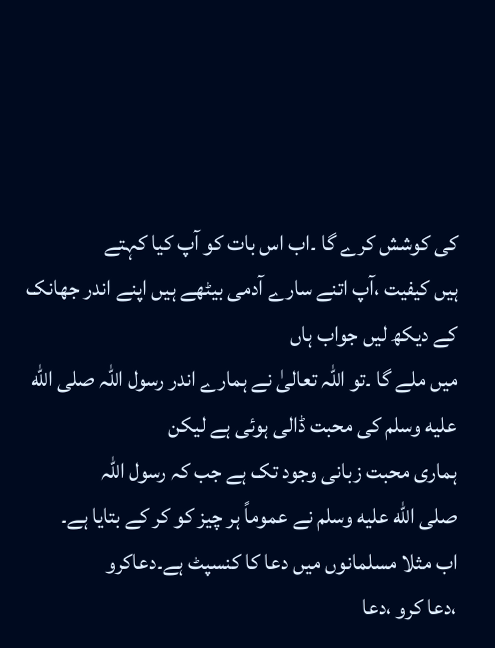کی کوشش کرے گا ۔اب اس بات کو آپ کیا کہتے
ہیں کیفیت ،آپ اتنے سارے آدمی بیٹھے ہیں اپنے اندر جھانک کے دیکھ لیں جواب ہاں
میں ملے گا ۔تو اللہ تعالیٰ نے ہمارے اندر رسول اللہ صلى الله عليه وسلم کی محبت ڈالی ہوئی ہے لیکن
ہماری محبت زبانی وجود تک ہے جب کہ رسول اللہ
صلى الله عليه وسلم نے عموماً ہر چیز کو کر کے بتایا ہے۔
اب مثلا مسلمانوں میں دعا کا کنسپٹ ہے۔دعاکرو
،دعا کرو ،دعا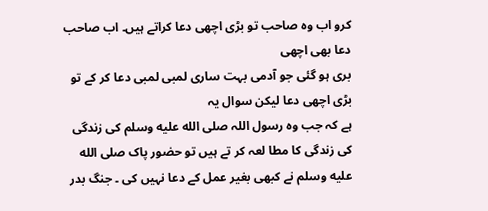کرو اب وہ صاحب تو بڑی اچھی دعا کراتے ہیں۔ اب صاحب دعا بھی اچھی
بری ہو گئی جو آدمی بہت ساری لمبی لمبی دعا کر کے تو بڑی اچھی دعا لیکن سوال یہ
ہے کہ جب وہ رسول اللہ صلى الله عليه وسلم کی زندگی کی زندگی کا مطا لعہ کر تے ہیں تو حضور پاک صلى الله عليه وسلم نے کبھی بغیر عمل کے دعا نہیں کی ۔ جنگ بدر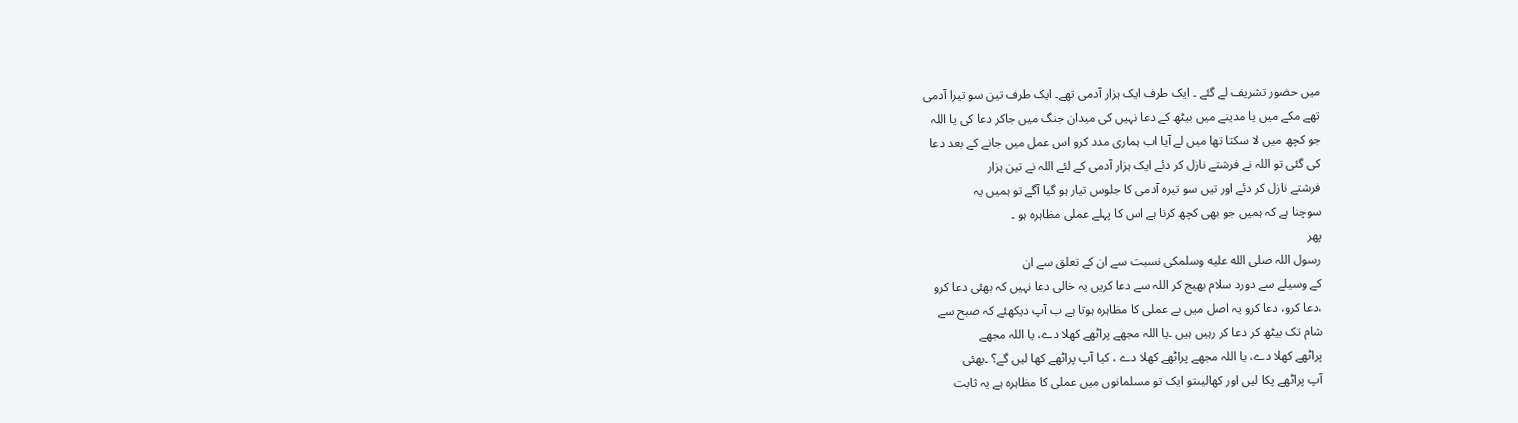میں حضور تشریف لے گئے ۔ ایک طرف ایک ہزار آدمی تھے۔ ایک طرف تین سو تیرا آدمی
تھے مکے میں یا مدینے میں بیٹھ کے دعا نہیں کی میدان جنگ میں جاکر دعا کی یا اللہ
جو کچھ میں لا سکتا تھا میں لے آیا اب ہماری مدد کرو اس عمل میں جانے کے بعد دعا
کی گئی تو اللہ نے فرشتے نازل کر دئے ایک ہزار آدمی کے لئے اللہ نے تین ہزار
فرشتے نازل کر دئے اور تیں سو تیرہ آدمی کا جلوس تیار ہو گیا آگے تو ہمیں یہ
سوچنا ہے کہ ہمیں جو بھی کچھ کرنا ہے اس کا پہلے عملی مظاہرہ ہو ۔
پھر
رسول اللہ صلى الله عليه وسلمکی نسبت سے ان کے تعلق سے ان
کے وسیلے سے دورد سلام بھیج کر اللہ سے دعا کریں یہ خالی دعا نہیں کہ بھئی دعا کرو
،دعا کرو، دعا کرو یہ اصل میں بے عملی کا مظاہرہ ہوتا ہے ب آپ دیکھئے کہ صبح سے
شام تک بیٹھ کر دعا کر رہیں ہیں ۔یا اللہ مجھے پراٹھے کھلا دے، یا اللہ مجھے
پراٹھے کھلا دے، یا اللہ مجھے پراٹھے کھلا دے ، کیا آپ پراٹھے کھا لیں گے؟ ۔بھئی
آپ پراٹھے پکا لیں اور کھالیںتو ایک تو مسلمانوں میں عملی کا مظاہرہ ہے یہ ثابت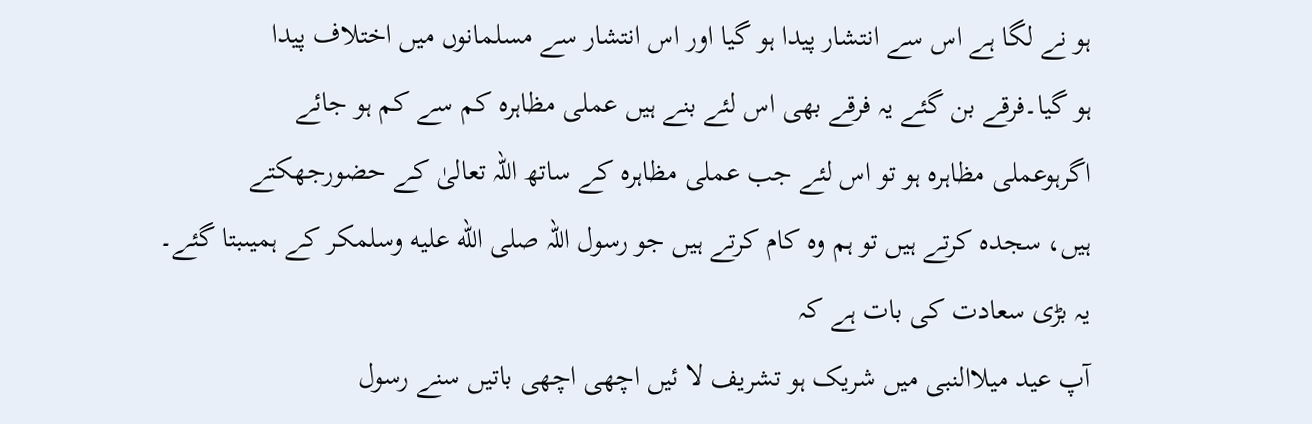ہو نے لگا ہے اس سے انتشار پیدا ہو گیا اور اس انتشار سے مسلمانوں میں اختلاف پیدا
ہو گیا۔فرقے بن گئے یہ فرقے بھی اس لئے بنے ہیں عملی مظاہرہ کم سے کم ہو جائے
اگرہوعملی مظاہرہ ہو تو اس لئے جب عملی مظاہرہ کے ساتھ اللہ تعالیٰ کے حضورجھکتے
ہیں، سجدہ کرتے ہیں تو ہم وہ کام کرتے ہیں جو رسول اللہ صلى الله عليه وسلمکر کے ہمیںبتا گئے۔ یہ بڑی سعادت کی بات ہے کہ
آپ عید میلاالنبی میں شریک ہو تشریف لا ئیں اچھی اچھی باتیں سنے رسول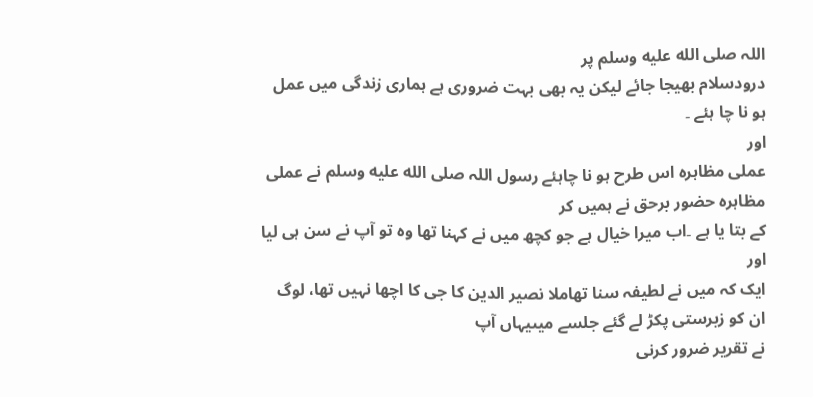اللہ صلى الله عليه وسلم پر
درودسلام بھیجا جائے لیکن یہ بھی بہت ضروری ہے ہماری زندگی میں عمل ہو نا چا ہئے ۔
اور
عملی مظاہرہ اس طرح ہو نا چاہئے رسول اللہ صلى الله عليه وسلم نے عملی مظاہرہ حضور برحق نے ہمیں کر
کے بتا یا ہے ۔اب میرا خیال ہے جو کچھ میں نے کہنا تھا وہ تو آپ نے سن ہی لیا اور
ایک کہ میں نے لطیفہ سنا تھاملا نصیر الدین کا جی کا اچھا نہیں تھا، لوگ ان کو زبرستی پکڑ لے گئے جلسے میںیہاں آپ
نے تقریر ضرور کرنی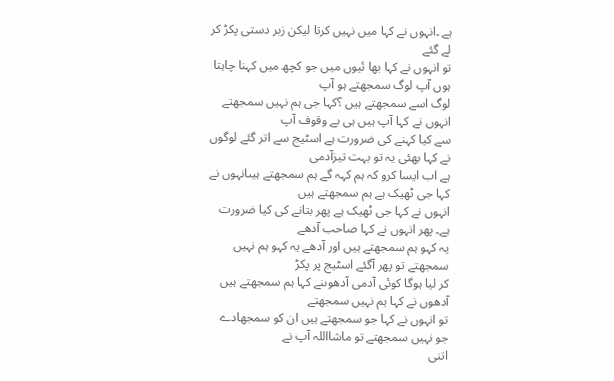ہے ۔انہوں نے کہا میں نہیں کرتا لیکن زبر دستی پکڑ کر لے گئے
تو انہوں نے کہا بھا ئیوں میں جو کچھ میں کہنا چاہتا ہوں آپ لوگ سمجھتے ہو آپ
لوگ اسے سمجھتے ہیں ؟کہا جی ہم نہیں سمجھتے انہوں نے کہا آپ ہیں ہی بے وقوف آپ
سے کیا کہنے کی ضرورت ہے اسٹیج سے اتر گئے لوگوں نے کہا بھئی یہ تو بہت تیزآدمی
ہے اب ایسا کرو کہ ہم کہہ گے ہم سمجھتے ہیںانہوں نے کہا جی ٹھیک ہے ہم سمجھتے ہیں
انہوں نے کہا جی ٹھیک ہے پھر بتانے کی کیا ضرورت ہے۔ پھر انہوں نے کہا صاحب آدھے
یہ کہو ہم سمجھتے ہیں اور آدھے یہ کہو ہم نہیں سمجھتے تو پھر آگئے اسٹیج پر پکڑ
کر لیا ہوگا کوئی آدمی آدھوںنے کہا ہم سمجھتے ہیں آدھوں نے کہا ہم نہیں سمجھتے
تو انہوں نے کہا جو سمجھتے ہیں ان کو سمجھادے جو نہیں سمجھتے تو ماشااللہ آپ نے
اتنی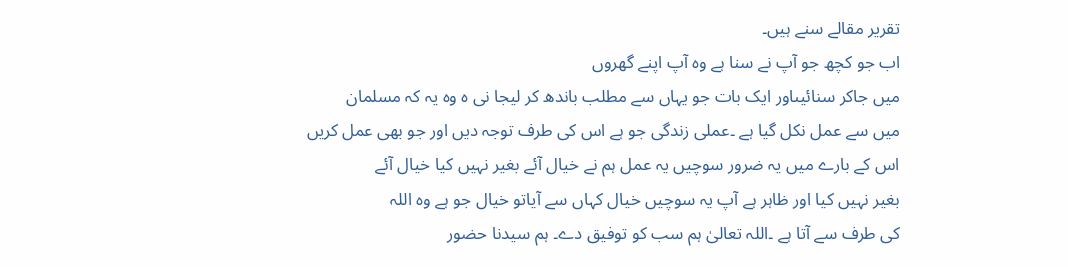تقریر مقالے سنے ہیں۔
اب جو کچھ جو آپ نے سنا ہے وہ آپ اپنے گھروں
میں جاکر سنائیںاور ایک بات جو یہاں سے مطلب باندھ کر لیجا نی ہ وہ یہ کہ مسلمان
میں سے عمل نکل گیا ہے ۔عملی زندگی جو ہے اس کی طرف توجہ دیں اور جو بھی عمل کریں
اس کے بارے میں یہ ضرور سوچیں یہ عمل ہم نے خیال آئے بغیر نہیں کیا خیال آئے
بغیر نہیں کیا اور ظاہر ہے آپ یہ سوچیں خیال کہاں سے آیاتو خیال جو ہے وہ اللہ
کی طرف سے آتا ہے ۔اللہ تعالیٰ ہم سب کو توفیق دے۔ ہم سیدنا حضور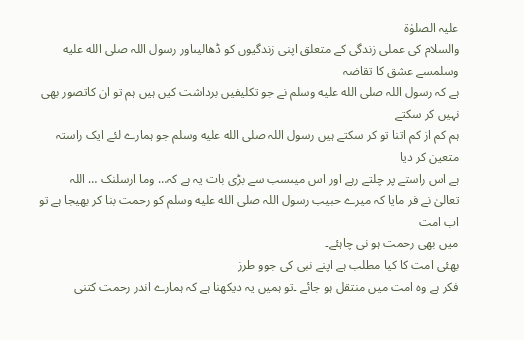علیہ الصلوٰۃ
والسلام کی عملی زندگی کے متعلق اپنی زندگیوں کو ڈھالیںاور رسول اللہ صلى الله عليه وسلمسے عشق کا تقاضہ
ہے کہ رسول اللہ صلى الله عليه وسلم نے جو تکلیفیں برداشت کیں ہیں ہم تو ان کاتصور بھی نہیں کر سکتے
ہم کم از کم اتنا تو کر سکتے ہیں رسول اللہ صلى الله عليه وسلم جو ہمارے لئے ایک راستہ متعین کر دیا
ہے اس راستے پر چلتے رہے اور اس میںسب سے بڑی بات یہ ہے کہ… وما ارسلنک … اللہ
تعالیٰ نے فر مایا کہ میرے حبیب رسول اللہ صلى الله عليه وسلم کو رحمت بنا کر بھیجا ہے تو اب امت
میں بھی رحمت ہو نی چاہئے۔
بھئی امت کا کیا مطلب ہے اپنے نبی کی جوو طرز
فکر ہے وہ امت میں منتقل ہو جائے ۔تو ہمیں یہ دیکھنا ہے کہ ہمارے اندر رحمت کتنی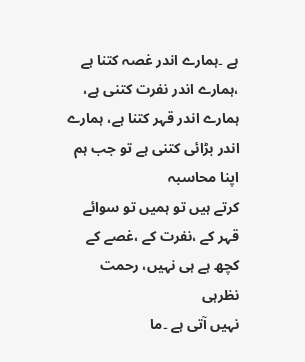ہے ۔ہمارے اندر غصہ کتنا ہے ،ہمارے اندر نفرت کتنی ہے، ہمارے اندر قہر کتنا ہے، ہمارے اندر بڑائی کتنی ہے تو جب ہم اپنا محاسبہ
کرتے ہیں تو ہمیں تو سوائے قہر کے ،نفرت کے ،غصے کے کچھ ہے ہی نہیں، رحمت نظرہی
نہیں آتی ہے ۔ما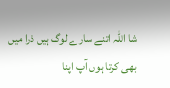شا اللہ اتنے سارے لوگ ہیں ذرا میں بھی کرتا ہوں آپ اپنا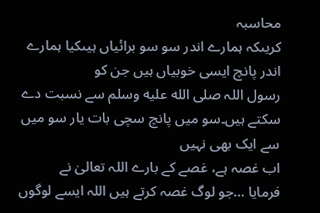محاسبہ
کریںکہ ہمارے اندر سو سو برائیاں ہیںکیا ہمارے اندر پانچ ایسی خوبیاں ہیں جن کو
رسول اللہ صلى الله عليه وسلم سے نسبت دے سکتے ہیں۔سو میں پانچ سچی بات یار سو میں سے ایک بھی نہیں
اب غصہ ہے، غصے کے بارے اللہ تعالیٰ نے
فرمایا …جو لوگ غصہ کرتے ہیں اللہ ایسے لوگوں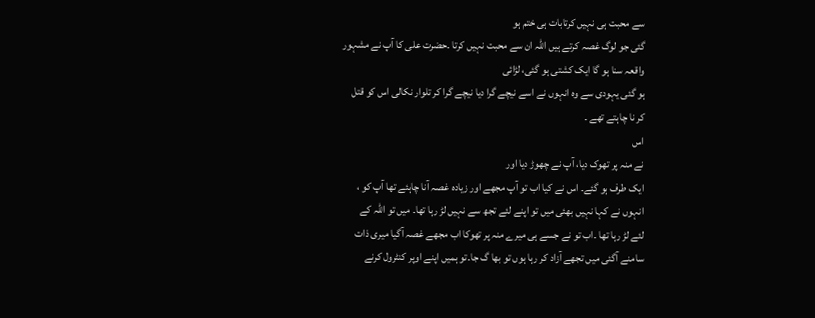سے محبت ہی نہیں کرتابات ہی ختم ہو
گئی جو لوگ غصہ کرتے ہیں اللہ ان سے محبت نہیں کرتا ۔حضرت علی کا آپ نے مشہور
واقعہ سنا ہو گا ایک کشتی ہو گئی، لڑائی
ہو گئی یہودی سے وہ انہوں نے اسے نیچے گرا دیا نیچے گرا کر تلوار نکالی اس کو قتل
کر نا چاہتے تھے ۔
اس
نے منہ پر تھوک دیا، آپ نے چھوڑ دیا اور
ایک طرف ہو گئے۔ اس نے کیا اب تو آپ مجھے اور زیادہ غصہ آنا چاہئے تھا آپ کو ،
انہوں نے کہا نہیں بھئی میں تو اپنے لئے تجھ سے نہیں لڑ رہا تھا۔ میں تو اللہ کے
لئے لڑ رہا تھا ۔اب تو نے جسے ہی میرے منہ پر تھوکا اب مجھے غصہ آگیا میری ذات
سامنے آگئی میں تجھے آزاد کر رہا ہوں تو بھا گ جا۔تو ہمیں اپنے اوپر کنٹرول کرنے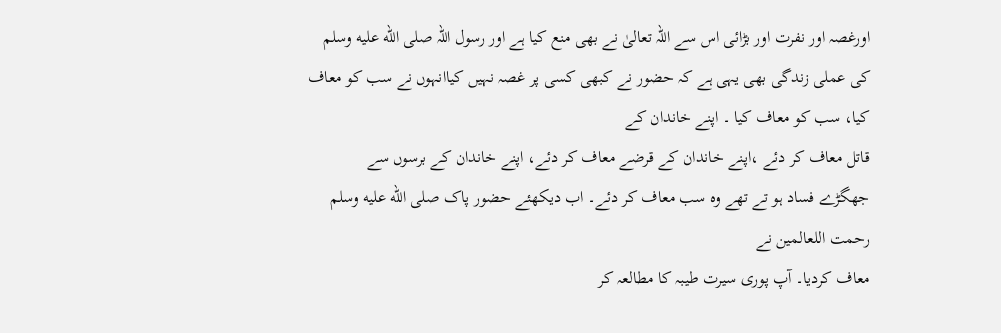اورغصہ اور نفرت اور بڑائی اس سے اللہ تعالیٰ نے بھی منع کیا ہے اور رسول اللہ صلى الله عليه وسلم
کی عملی زندگی بھی یہی ہے کہ حضور نے کبھی کسی پر غصہ نہیں کیاانہوں نے سب کو معاف
کیا، سب کو معاف کیا ۔ اپنے خاندان کے
قاتل معاف کر دئے ،اپنے خاندان کے قرضے معاف کر دئے، اپنے خاندان کے برسوں سے
جھگڑے فساد ہو تے تھے وہ سب معاف کر دئے۔ اب دیکھئے حضور پاک صلى الله عليه وسلم رحمت اللعالمین نے
معاف کردیا۔ آپ پوری سیرت طیبہ کا مطالعہ کر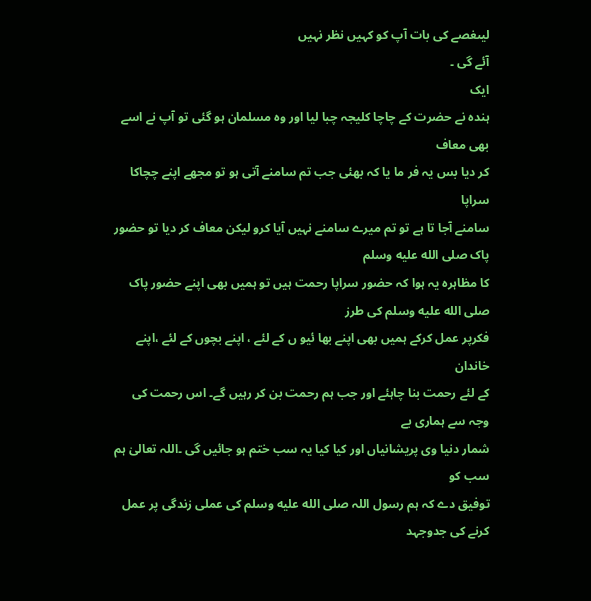لیںغصے کی بات آپ کو کہیں نظر نہیں
آئے گی ۔
ایک
ہندہ نے حضرت کے چاچا کلیجہ چبا لیا اور وہ مسلمان ہو گئی تو آپ نے اسے بھی معاف
کر دیا بس یہ فر ما یا کہ بھئی جب تم سامنے آتی ہو تو مجھے اپنے چچاکا سراپا
سامنے آجا تا ہے تو تم میرے سامنے نہیں آیا کرو لیکن معاف کر دیا تو حضور پاک صلى الله عليه وسلم
کا مظاہرہ یہ ہوا کہ حضور سراپا رحمت ہیں تو ہمیں بھی اپنے حضور پاک صلى الله عليه وسلم کی طرز
فکرپر عمل کرکے ہمیں بھی اپنے بھا ئیو ں کے لئے ، اپنے بچوں کے لئے ،اپنے خاندان
کے لئے رحمت بنا چاہئے اور جب ہم رحمت بن کر رہیں گے۔ اس رحمت کی وجہ سے ہماری بے
شمار دنیا وی پریشانیاں اور کیا کیا یہ سب ختم ہو جائیں گی ۔اللہ تعالیٰ ہم سب کو
توفیق دے کہ ہم رسول اللہ صلى الله عليه وسلم کی عملی زندگی پر عمل کرنے کی جدوجہد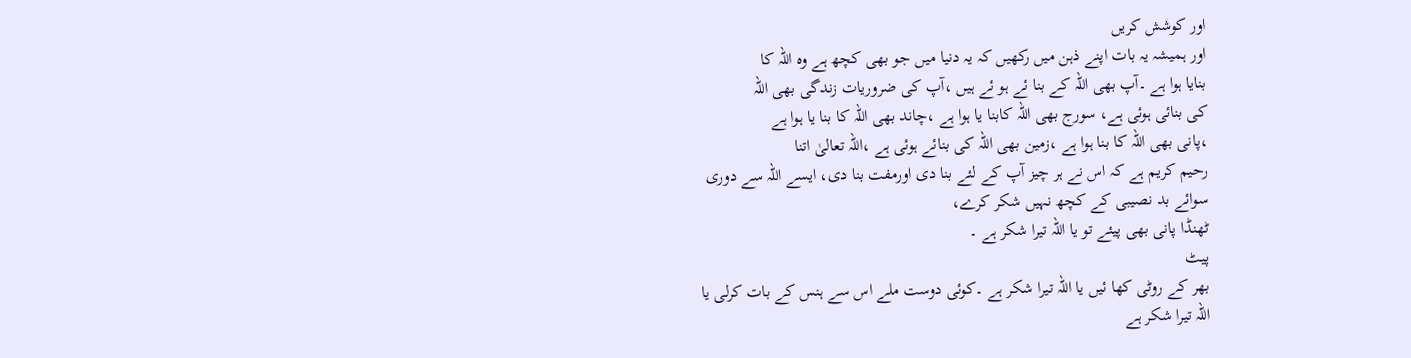اور کوشش کریں
اور ہمیشہ یہ بات اپنے ذہن میں رکھیں کہ یہ دنیا میں جو بھی کچھ ہے وہ اللہ کا
بنایا ہوا ہے ۔آپ بھی اللہ کے بنا ئے ہو ئے ہیں ،آپ کی ضروریات زندگی بھی اللہ
کی بنائی ہوئی ہے، سورج بھی اللہ کابنا یا ہوا ہے ،چاند بھی اللہ کا بنا یا ہوا ہے
،پانی بھی اللہ کا بنا ہوا ہے ،زمین بھی اللہ کی بنائے ہوئی ہے ،اللہ تعالیٰ اتنا
رحیم کریم ہے کہ اس نے ہر چیز آپ کے لئے بنا دی اورمفت بنا دی، ایسے اللہ سے دوری
سوائے بد نصیبی کے کچھ نہیں شکر کرے،
ٹھنڈا پانی بھی پیئے تو یا اللہ تیرا شکر ہے ۔
پیٹ
بھر کے روٹی کھا ئیں یا اللہ تیرا شکر ہے ۔کوئی دوست ملے اس سے ہنس کے بات کرلی یا
اللہ تیرا شکر ہے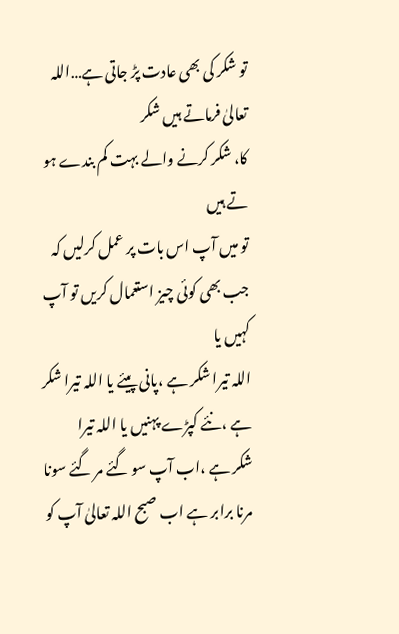تو شکر کی بھی عادت پڑ جاتی ہے…اللہ تعالیٰ فرماتے ہیں شکر
کا، شکر کرنے والے بہت کم بندے ہو تے ہیں
تو میں آپ اس بات پر عمل کرلیں کہ جب بھی کوئی چیز استعمال کریں تو آپ کہیں یا
اللہ تیرا شکر ہے ،پانی پیئے یا اللہ تیرا شکر ہے ،نئے کپڑے پہنیں یا اللہ تیرا
شکر ہے ،اب آپ سو گئے مر گئے سونا مرنا برابر ہے اب صبح اللہ تعالیٰ آپ کو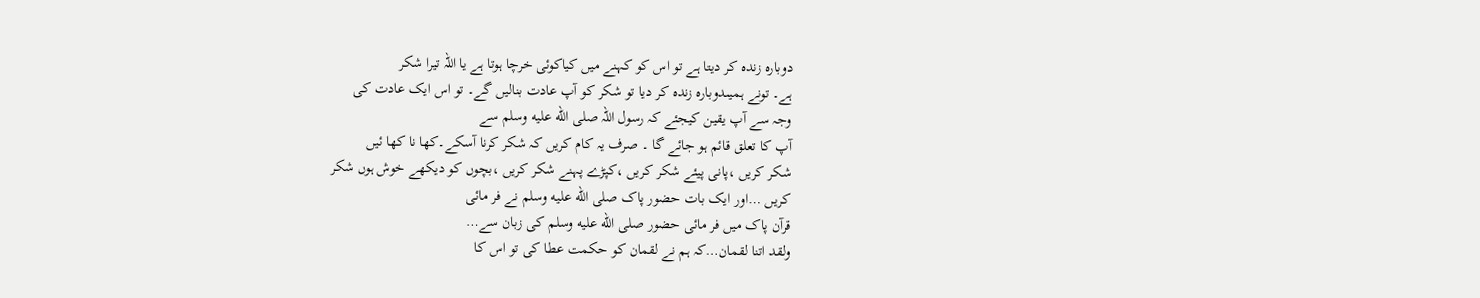دوبارہ زندہ کر دیتا ہے تو اس کو کہنے میں کیاکوئی خرچا ہوتا ہے یا اللہ تیرا شکر
ہے۔ تونے ہمیںدوبارہ زندہ کر دیا تو شکر کو آپ عادت بنالیں گے۔ تو اس ایک عادت کی
وجہ سے آپ یقین کیجئے کہ رسول اللہ صلى الله عليه وسلم سے
آپ کا تعلق قائم ہو جائے گا ۔ صرف یہ کام کریں کہ شکر کرنا آسکے۔کھا نا کھا ئیں
شکر کریں ،پانی پیئے شکر کریں ،کپڑے پہنے شکر کریں ،بچوں کو دیکھے خوش ہوں شکر
کریں …اور ایک بات حضور پاک صلى الله عليه وسلم نے فر مائی
قرآن پاک میں فر مائی حضور صلى الله عليه وسلم کی زبان سے…
ولقد اتنا لقمان…کہ ہم نے لقمان کو حکمت عطا کی تو اس کا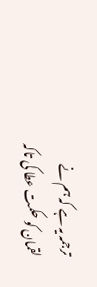ترجمہ یہ ہے کہ ہم نے
لقمان کو حکمت عطا کی تاکہ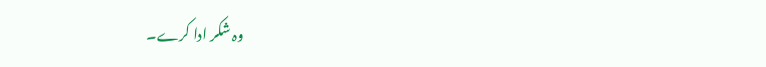وہ شکر ادا کرے۔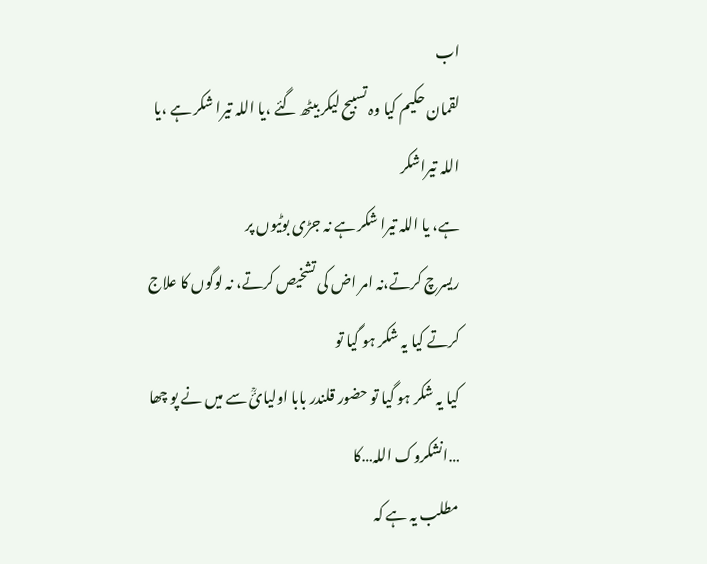اب
لقمان حکیم کیا وہ تسبیح لیکر بیٹھ گئے ،یا اللہ تیرا شکر ہے ،یا اللہ تیراشکر
ہے، یا اللہ تیرا شکر ہے نہ جڑی بوٹیوں پر
ریسرچ کرتے،نہ امر اض کی تشخیص کرتے، نہ لوگوں کا علاج کرتے کیا یہ شکر ہو گیا تو
کیا یہ شکر ہو گیا تو حضور قلندر بابا اولیائؒ سے میں نے پو چھا …انشکروک اللہ…کا
مطلب یہ ہے کہ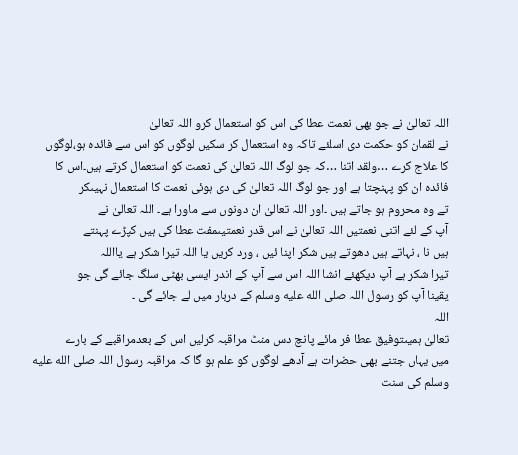اللہ تعالیٰ نے جو بھی نعمت عطا کی اس کو استعمال کرو اللہ تعالیٰ
نے لقمان کو حکمت دی اسلئے تاکہ وہ استعمال کر سکیں لوگوں کو اس سے فائدہ ہو،لوگوں
کا علاج کرے …ولقد اتنا …کہ جو لوگ اللہ تعالیٰ کی نعمت کو استعمال کرتے ہیں۔اس کا
فائدہ ان کو پہنچتا ہے اور جو لوگ اللہ تعالیٰ کی دی ہوئی نعمت کا استعمال نہیںکر
تے وہ محروم ہو جاتے ہیں ۔اور اللہ تعالیٰ ان دونوں سے ماورا ہے۔ اللہ تعالیٰ نے
آپ کے لئے اتنی نعمتیں اللہ تعالیٰ نے اس قدر نعمتیںمفت عطا کی ہیں کپڑے پہنتے
ہیں نا ، نہاتے ہیں دھوتے ہیں شکر اپنا ئیں ، ورد کریں یا اللہ تیرا شکر ہے یااللہ
تیرا شکر ہے آپ دیکھئے انشا اللہ اس سے آپ کے اندر ایسی بھٹی سلگ جائے گی جو
یقینا آپ کو رسول اللہ صلى الله عليه وسلم کے دربار میں لے جائے گی ۔
اللہ
تعالیٰ ہمیںتوفیق عطا فر مائے پانچ دس منٹ مراقبہ کرلیں اس کے بعدمراقبے کے بارے
میں یہاں جتنے بھی حضرات ہے آدھے لوگوں کو علم ہو گا کہ مراقبہ رسول اللہ صلى الله عليه وسلم کی سنت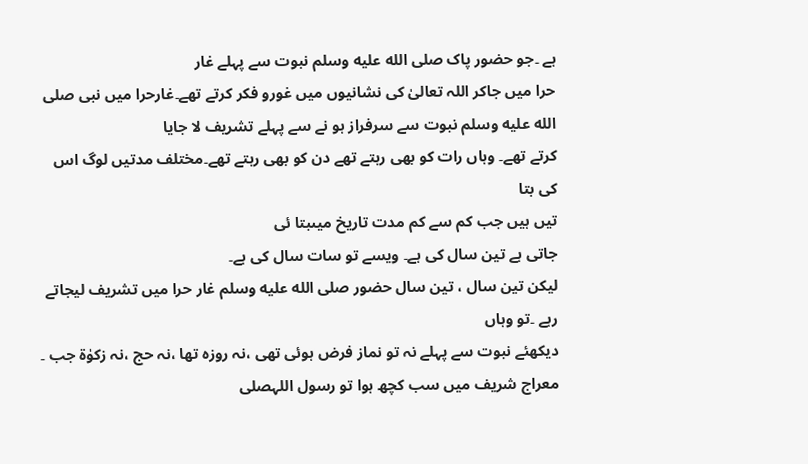ہے ۔جو حضور پاک صلى الله عليه وسلم نبوت سے پہلے غار
حرا میں جاکر اللہ تعالیٰ کی نشانیوں میں غورو فکر کرتے تھے۔غارحرا میں نبی صلى الله عليه وسلم نبوت سے سرفراز ہو نے سے پہلے تشریف لا جایا
کرتے تھے۔ وہاں رات کو بھی رہتے تھے دن کو بھی رہتے تھے۔مختلف مدتیں لوگ اس کی بتا
تیں ہیں جب کم سے کم مدت تاریخ میںبتا ئی
جاتی ہے تین سال کی ہے۔ ویسے تو سات سال کی ہے۔
لیکن تین سال ، تین سال حضور صلى الله عليه وسلم غار حرا میں تشریف لیجاتے رہے ۔تو وہاں
دیکھئے نبوت سے پہلے نہ تو نماز فرض ہوئی تھی ،نہ روزہ تھا ،نہ حج ،نہ زکوٰۃ جب ۔
معراج شریف میں سب کچھ ہوا تو رسول اللہصلى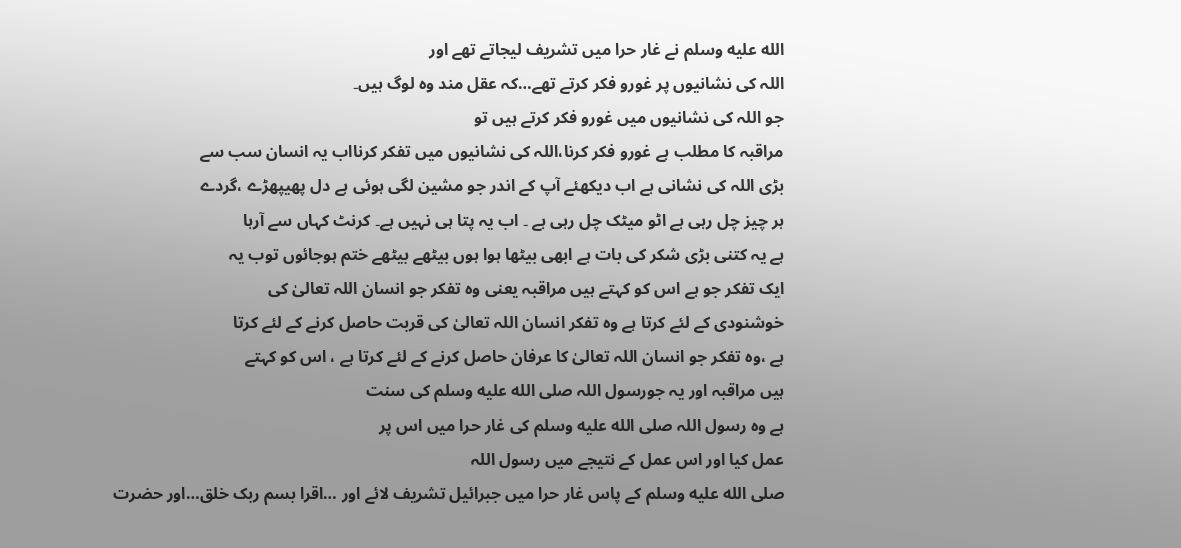الله عليه وسلم نے غار حرا میں تشریف لیجاتے تھے اور
اللہ کی نشانیوں پر غورو فکر کرتے تھے…کہ عقل مند وہ لوگ ہیں۔
جو اللہ کی نشانیوں میں غورو فکر کرتے ہیں تو
مراقبہ کا مطلب ہے غورو فکر کرنا،اللہ کی نشانیوں میں تفکر کرنااب یہ انسان سب سے
بڑی اللہ کی نشانی ہے اب دیکھئے آپ کے اندر جو مشین لگی ہوئی ہے دل پھیپھڑے ،گردے
ہر چیز چل رہی ہے اٹو میٹک چل رہی ہے ۔ اب یہ پتا ہی نہیں ہے۔ کرنٹ کہاں سے آرہا
ہے یہ کتنی بڑی شکر کی بات ہے ابھی بیٹھا ہوا ہوں بیٹھے بیٹھے ختم ہوجائوں توب یہ
ایک تفکر جو ہے اس کو کہتے ہیں مراقبہ یعنی وہ تفکر جو انسان اللہ تعالیٰ کی
خوشنودی کے لئے کرتا ہے وہ تفکر انسان اللہ تعالیٰ کی قربت حاصل کرنے کے لئے کرتا
ہے ،وہ تفکر جو انسان اللہ تعالیٰ کا عرفان حاصل کرنے کے لئے کرتا ہے ، اس کو کہتے
ہیں مراقبہ اور یہ جورسول اللہ صلى الله عليه وسلم کی سنت
ہے وہ رسول اللہ صلى الله عليه وسلم کی غار حرا میں اس پر
عمل کیا اور اس عمل کے نتیجے میں رسول اللہ
صلى الله عليه وسلم کے پاس غار حرا میں جبرائیل تشریف لائے اور …اقرا بسم ربک خلق…اور حضرت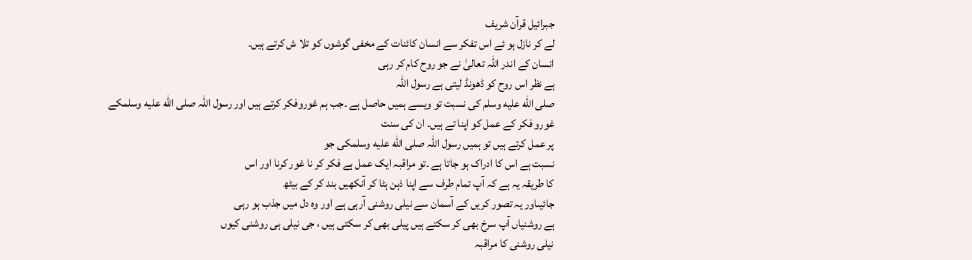جبرائیل قرآن شریف
لے کر نازل ہو ئے اس تفکر سے انسان کائنات کے مخفی گوشوں کو تلا ش کرتے ہیں۔
انسان کے اندر اللہ تعالیٰ نے جو روح کام کر رہی
ہے نظر اس روح کو ڈھونڈ لیتی ہے رسول اللہ
صلى الله عليه وسلم کی نسبت تو ویسے ہمیں حاصل ہے ۔جب ہم غوروفکر کرتے ہیں اور رسول اللہ صلى الله عليه وسلمکے غورو فکر کے عمل کو اپنا تے ہیں۔ ان کی سنت
پر عمل کرتے ہیں تو ہمیں رسول اللہ صلى الله عليه وسلمکی جو
نسبت ہے اس کا ادراک ہو جاتا ہے ۔تو مراقبہ ایک عمل ہے فکر کر نا غور کرنا اور اس
کا طریقہ یہ ہے کہ آپ تمام طرف سے اپنا ذہن ہٹا کر آنکھیں بند کر کے بیٹھ
جائیںاور یہ تصور کریں کے آسمان سے نیلی روشنی آرہی ہے اور وہ دل میں جذب ہو رہی
ہے روشنیاں آپ سرخ بھی کر سکتے ہیں پیلی بھی کر سکتی ہیں ، جی نیلی ہی روشنی کیوں
نیلی روشنی کا مراقبہ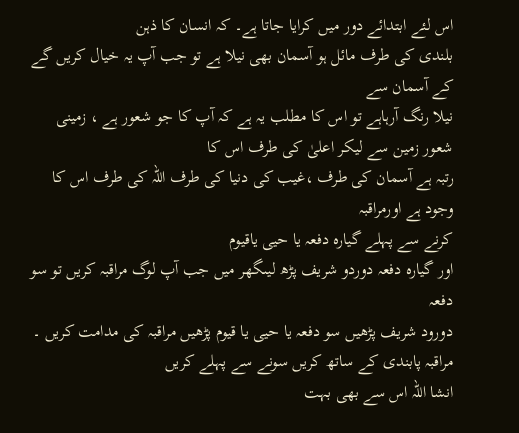اس لئے ابتدائے دور میں کرایا جاتا ہے۔ کہ انسان کا ذہن
بلندی کی طرف مائل ہو آسمان بھی نیلا ہے تو جب آپ یہ خیال کریں گے کے آسمان سے
نیلا رنگ آرہاہے تو اس کا مطلب یہ ہے کہ آپ کا جو شعور ہے ، زمینی شعور زمین سے لیکر اعلیٰ کی طرف اس کا
رتبہ ہے آسمان کی طرف ،غیب کی دنیا کی طرف اللہ کی طرف اس کا وجود ہے اورمراقبہ
کرنے سے پہلے گیارہ دفعہ یا حیی یاقیوم
اور گیارہ دفعہ دوردو شریف پڑھ لیںگھر میں جب آپ لوگ مراقبہ کریں تو سو دفعہ
دورود شریف پڑھیں سو دفعہ یا حیی یا قیوم پڑھیں مراقبہ کی مدامت کریں ۔
مراقبہ پابندی کے ساتھ کریں سونے سے پہلے کریں
انشا اللہ اس سے بھی بہت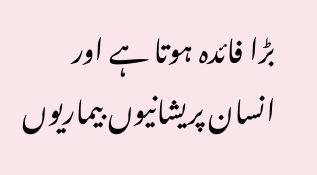بڑا فائدہ ہوتا ہے اور انسان پریشانیوں بیماریوں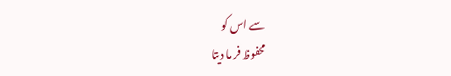سے اس کو
محفوظ فر ما دیتا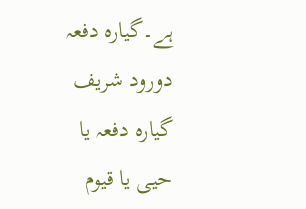ہے۔گیارہ دفعہ دورود شریف گیارہ دفعہ یا حیی یا قیوم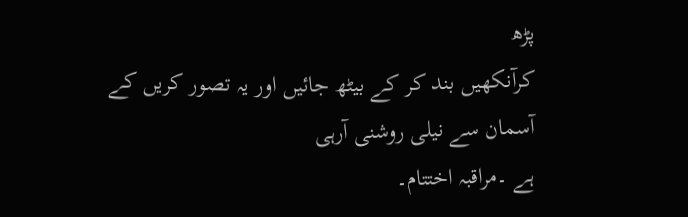پڑھ
کرآنکھیں بند کر کے بیٹھ جائیں اور یہ تصور کریں کے آسمان سے نیلی روشنی آرہی
ہے ۔مراقبہ اختتام۔